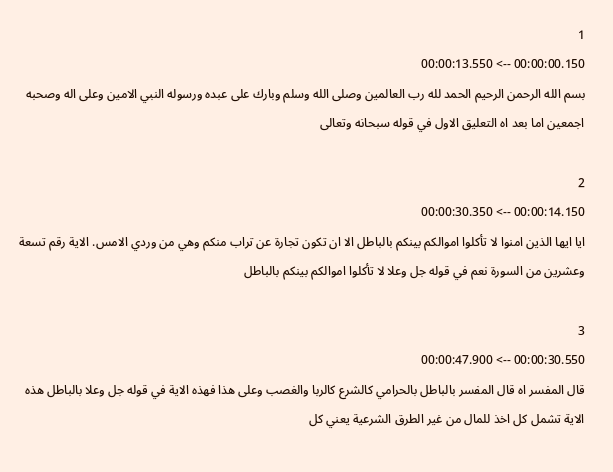1
00:00:00.150 --> 00:00:13.550
بسم الله الرحمن الرحيم الحمد لله رب العالمين وصلى الله وسلم وبارك على عبده ورسوله النبي الامين وعلى اله وصحبه اجمعين اما بعد اه التعليق الاول في قوله سبحانه وتعالى

2
00:00:14.150 --> 00:00:30.350
ايا ايها الذين امنوا لا تأكلوا اموالكم بينكم بالباطل الا ان تكون تجارة عن تراب منكم وهي من وردي الامس. الاية رقم تسعة وعشرين من السورة نعم في قوله جل وعلا لا تأكلوا اموالكم بينكم بالباطل

3
00:00:30.550 --> 00:00:47.900
قال المفسر اه قال المفسر بالباطل بالحرامي كالشرع كالربا والغصب وعلى هذا فهذه الاية في قوله جل وعلا بالباطل هذه الاية تشمل كل اخذ للمال من غير الطرق الشرعية يعني كل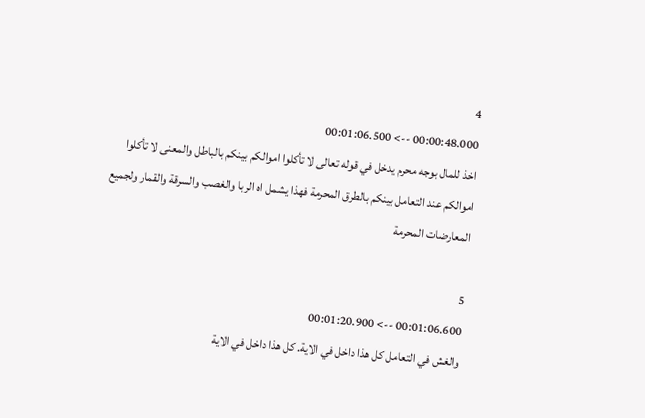4
00:00:48.000 --> 00:01:06.500
اخذ للمال بوجه محرم يدخل في قوله تعالى لا تأكلوا اموالكم بينكم بالباطل والمعنى لا تأكلوا اموالكم عند التعامل بينكم بالطرق المحرمة فهذا يشمل اه الربا والغصب والسرقة والقمار ولجميع المعارضات المحرمة

5
00:01:06.600 --> 00:01:20.900
والغش في التعامل كل هذا داخل في الاية. كل هذا داخل في الاية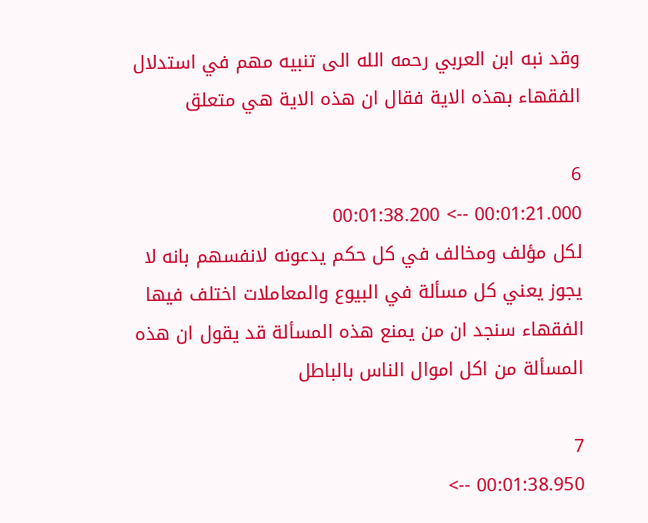وقد نبه ابن العربي رحمه الله الى تنبيه مهم في استدلال الفقهاء بهذه الاية فقال ان هذه الاية هي متعلق

6
00:01:21.000 --> 00:01:38.200
لكل مؤلف ومخالف في كل حكم يدعونه لانفسهم بانه لا يجوز يعني كل مسألة في البيوع والمعاملات اختلف فيها الفقهاء سنجد ان من يمنع هذه المسألة قد يقول ان هذه المسألة من اكل اموال الناس بالباطل

7
00:01:38.950 -->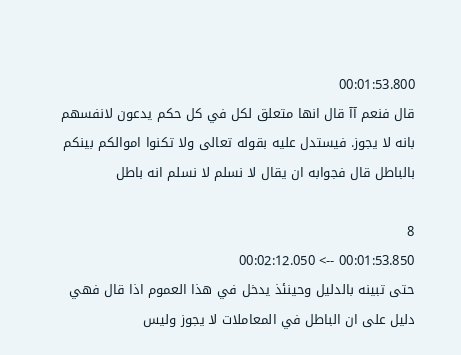00:01:53.800
قال فنعم آآ قال انها متعلق لكل في كل حكم يدعون لانفسهم بانه لا يجوز. فيستدل عليه بقوله تعالى ولا تكنوا اموالكم بينكم بالباطل قال فجوابه ان يقال لا نسلم لا نسلم انه باطل

8
00:01:53.850 --> 00:02:12.050
حتى تبينه بالدليل وحينئذ يدخل في هذا العموم اذا قال فهي دليل على ان الباطل في المعاملات لا يجوز وليس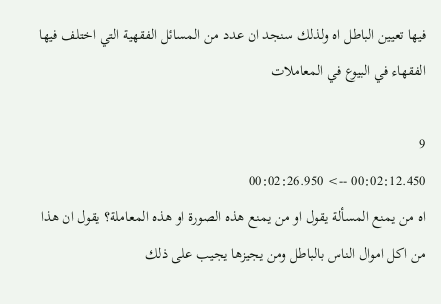فيها تعيين الباطل اه ولذلك سنجد ان عدد من المسائل الفقهية التي اختلف فيها الفقهاء في البيوع في المعاملات

9
00:02:12.450 --> 00:02:26.950
اه من يمنع المسألة يقول او من يمنع هذه الصورة او هذه المعاملة؟ يقول ان هذا من اكل اموال الناس بالباطل ومن يجيزها يجيب على ذلك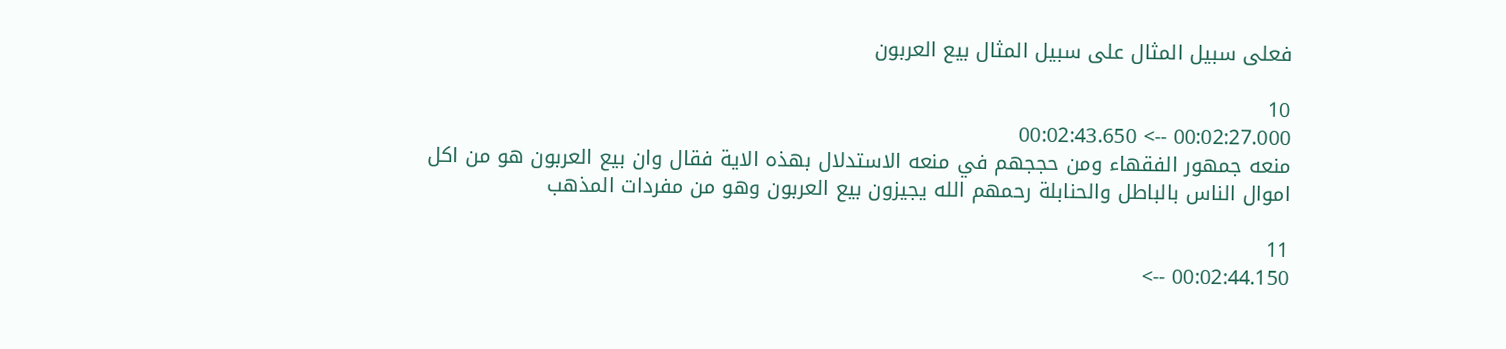فعلى سبيل المثال على سبيل المثال بيع العربون

10
00:02:27.000 --> 00:02:43.650
منعه جمهور الفقهاء ومن حججهم في منعه الاستدلال بهذه الاية فقال وان بيع العربون هو من اكل اموال الناس بالباطل والحنابلة رحمهم الله يجيزون بيع العربون وهو من مفردات المذهب

11
00:02:44.150 -->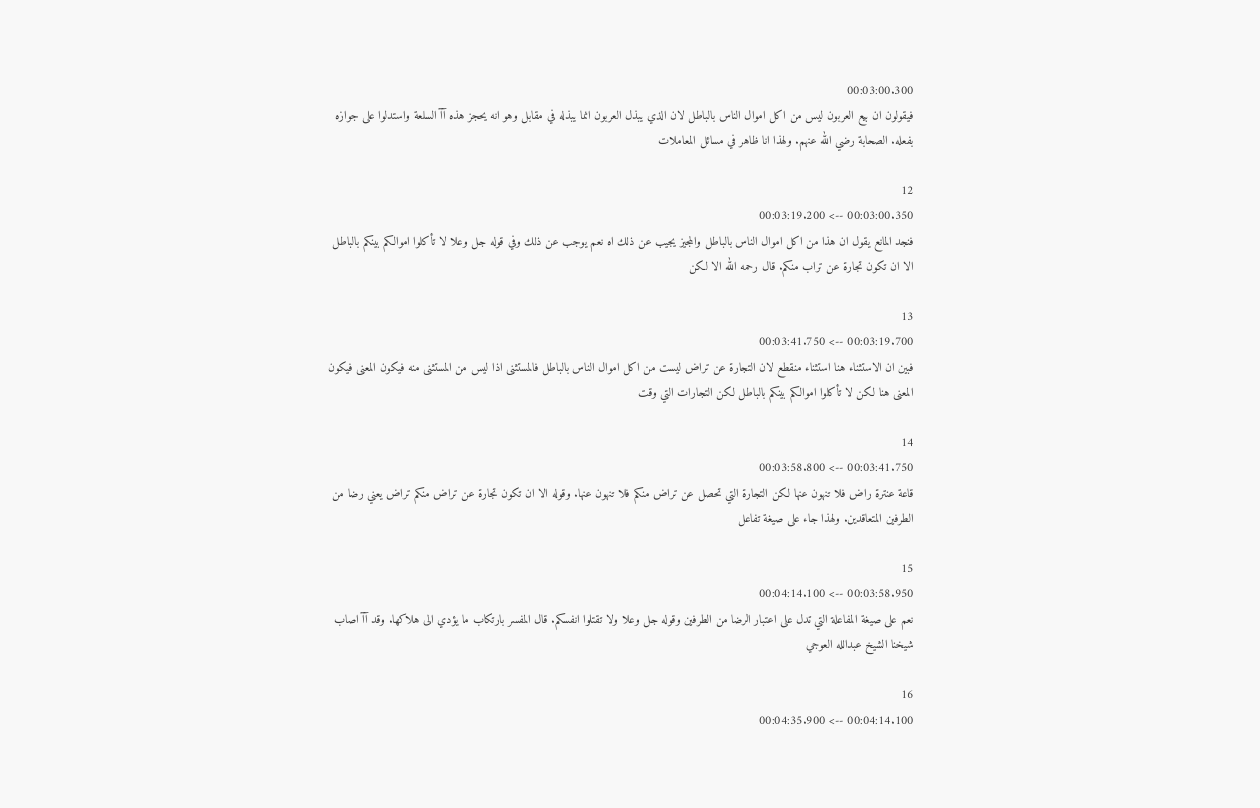00:03:00.300
فيقولون ان بيع العربون ليس من اكل اموال الناس بالباطل لان الذي يبذل العربون انما يبذله في مقابل وهو انه يحجز هذه آآ السلعة واستدلوا على جوازه بفعله. الصحابة رضي الله عنهم. ولهذا انا ظاهر في مسائل المعاملات

12
00:03:00.350 --> 00:03:19.200
فنجد المانع يقول ان هذا من اكل اموال الناس بالباطل والمجيز يجيب عن ذلك اه نعم يوجب عن ذلك وفي قوله جل وعلا لا تأكلوا اموالكم بينكم بالباطل الا ان تكون تجارة عن تراب منكم. قال رحمه الله الا لكن

13
00:03:19.700 --> 00:03:41.750
فبين ان الاستثناء هنا استثناء منقطع لان التجارة عن تراض ليست من اكل اموال الناس بالباطل فالمستثنى اذا ليس من المستثنى منه فيكون المعنى فيكون المعنى هنا لكن لا تأكلوا اموالكم بينكم بالباطل لكن التجارات التي وقت

14
00:03:41.750 --> 00:03:58.800
قاعة عنترة راض فلا تنهون عنها لكن التجارة التي تحصل عن تراض منكم فلا تنهون عنها. وقوله الا ان تكون تجارة عن تراض منكم تراض يعني رضا من الطرفين المتعاقدين. ولهذا جاء على صيغة تفاعل

15
00:03:58.950 --> 00:04:14.100
نعم على صيغة المفاعلة التي تدل على اعتبار الرضا من الطرفين وقوله جل وعلا ولا تقتلوا انفسكم. قال المفسر بارتكاب ما يؤدي الى هلاكها. وقد آآ اصاب شيخنا الشيخ عبدالله العوجي

16
00:04:14.100 --> 00:04:35.900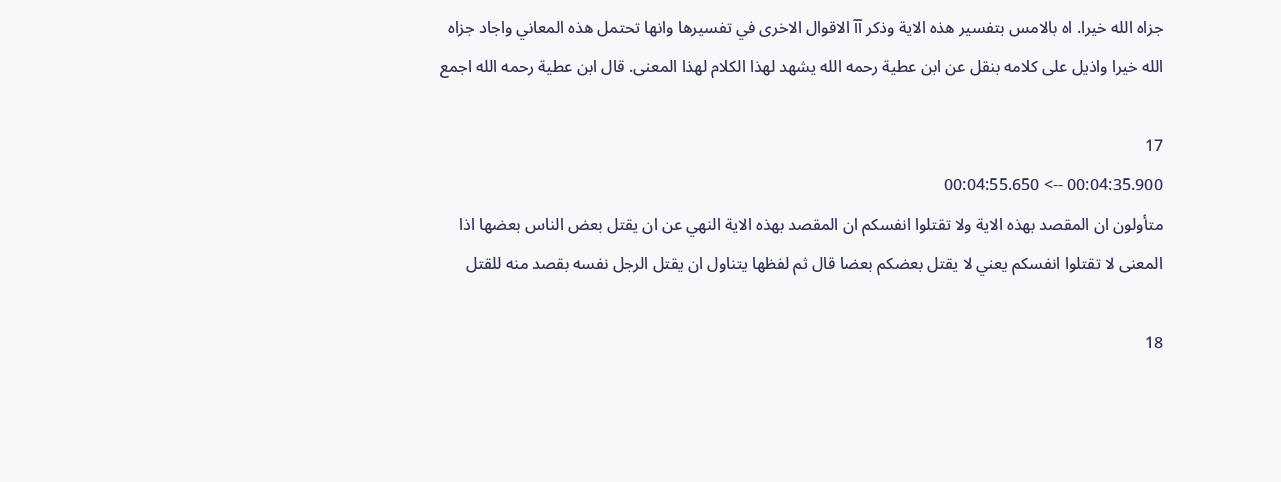جزاه الله خيرا. اه بالامس بتفسير هذه الاية وذكر آآ الاقوال الاخرى في تفسيرها وانها تحتمل هذه المعاني واجاد جزاه الله خيرا واذيل على كلامه بنقل عن ابن عطية رحمه الله يشهد لهذا الكلام لهذا المعنى. قال ابن عطية رحمه الله اجمع

17
00:04:35.900 --> 00:04:55.650
متأولون ان المقصد بهذه الاية ولا تقتلوا انفسكم ان المقصد بهذه الاية النهي عن ان يقتل بعض الناس بعضها اذا المعنى لا تقتلوا انفسكم يعني لا يقتل بعضكم بعضا قال ثم لفظها يتناول ان يقتل الرجل نفسه بقصد منه للقتل

18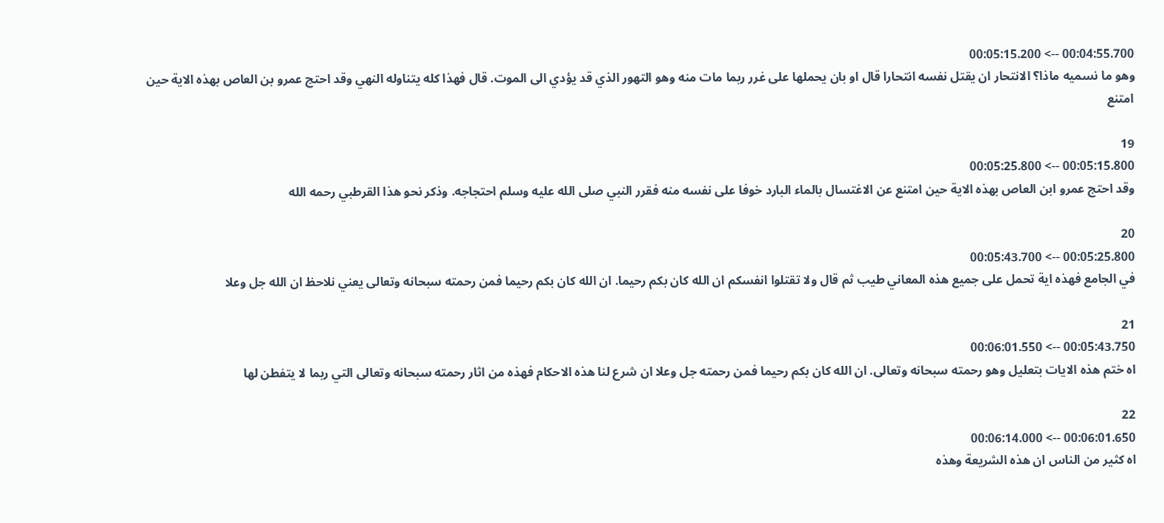00:04:55.700 --> 00:05:15.200
وهو ما نسميه ماذا؟ الانتحار ان يقتل نفسه انتحارا قال او بان يحملها على غرر ربما مات منه وهو التهور الذي قد يؤدي الى الموت. قال فهذا كله يتناوله النهي وقد احتج عمرو بن العاص بهذه الاية حين امتنع

19
00:05:15.800 --> 00:05:25.800
وقد احتج عمرو ابن العاص بهذه الاية حين امتنع عن الاغتسال بالماء البارد خوفا على نفسه منه فقرر النبي صلى الله عليه وسلم احتجاجه. وذكر نحو هذا القرطبي رحمه الله

20
00:05:25.800 --> 00:05:43.700
في الجامع فهذه اية تحمل على جميع هذه المعاني طيب ثم قال ولا تقتلوا انفسكم ان الله كان بكم رحيما. ان الله كان بكم رحيما فمن رحمته سبحانه وتعالى يعني نلاحظ ان الله جل وعلا

21
00:05:43.750 --> 00:06:01.550
اه ختم هذه الايات بتعليل وهو رحمته سبحانه وتعالى. ان الله كان بكم رحيما فمن رحمته جل وعلا ان شرع لنا هذه الاحكام فهذه من اثار رحمته سبحانه وتعالى التي ربما لا يتفطن لها

22
00:06:01.650 --> 00:06:14.000
اه كثير من الناس ان هذه الشريعة وهذه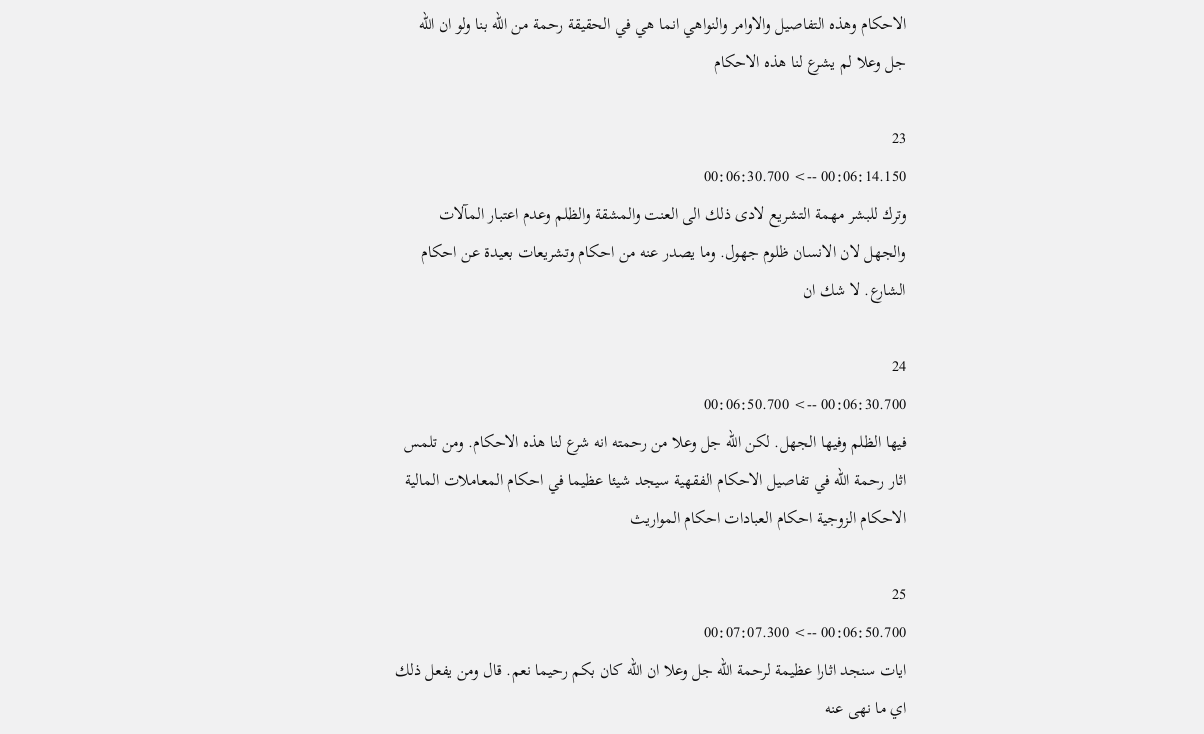الاحكام وهذه التفاصيل والاوامر والنواهي انما هي في الحقيقة رحمة من الله بنا ولو ان الله جل وعلا لم يشرع لنا هذه الاحكام

23
00:06:14.150 --> 00:06:30.700
وترك للبشر مهمة التشريع لادى ذلك الى العنت والمشقة والظلم وعدم اعتبار المآلات والجهل لان الانسان ظلوم جهول. وما يصدر عنه من احكام وتشريعات بعيدة عن احكام الشارع. لا شك ان

24
00:06:30.700 --> 00:06:50.700
فيها الظلم وفيها الجهل. لكن الله جل وعلا من رحمته انه شرع لنا هذه الاحكام. ومن تلمس اثار رحمة الله في تفاصيل الاحكام الفقهية سيجد شيئا عظيما في احكام المعاملات المالية الاحكام الزوجية احكام العبادات احكام المواريث

25
00:06:50.700 --> 00:07:07.300
ايات سنجد اثارا عظيمة لرحمة الله جل وعلا ان الله كان بكم رحيما نعم. قال ومن يفعل ذلك اي ما نهى عنه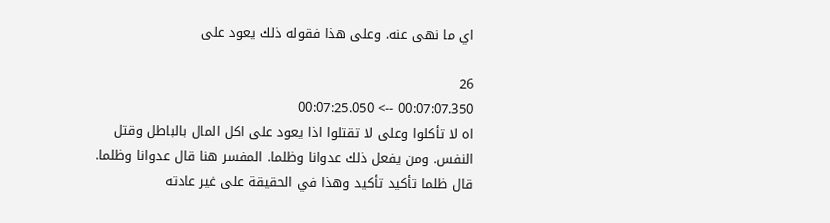اي ما نهى عنه. وعلى هذا فقوله ذلك يعود على

26
00:07:07.350 --> 00:07:25.050
اه لا تأكلوا وعلى لا تقتلوا اذا يعود على اكل المال بالباطل وقتل النفس. ومن يفعل ذلك عدوانا وظلما. المفسر هنا قال عدوانا وظلما. قال ظلما تأكيد تأكيد وهذا في الحقيقة على غير عادته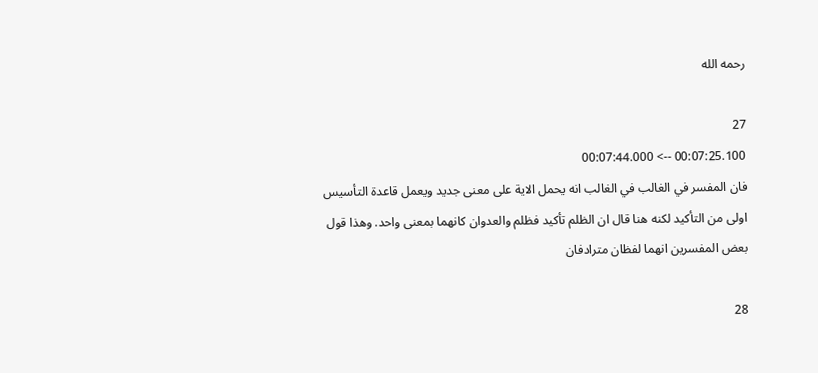رحمه الله

27
00:07:25.100 --> 00:07:44.000
فان المفسر في الغالب في الغالب انه يحمل الاية على معنى جديد ويعمل قاعدة التأسيس اولى من التأكيد لكنه هنا قال ان الظلم تأكيد فظلم والعدوان كانهما بمعنى واحد. وهذا قول بعض المفسرين انهما لفظان مترادفان

28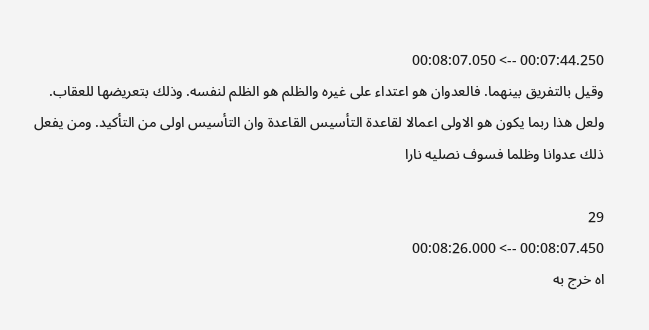00:07:44.250 --> 00:08:07.050
وقيل بالتفريق بينهما. فالعدوان هو اعتداء على غيره والظلم هو الظلم لنفسه. وذلك بتعريضها للعقاب. ولعل هذا ربما يكون هو الاولى اعمالا لقاعدة التأسيس القاعدة وان التأسيس اولى من التأكيد. ومن يفعل ذلك عدوانا وظلما فسوف نصليه نارا

29
00:08:07.450 --> 00:08:26.000
اه خرج به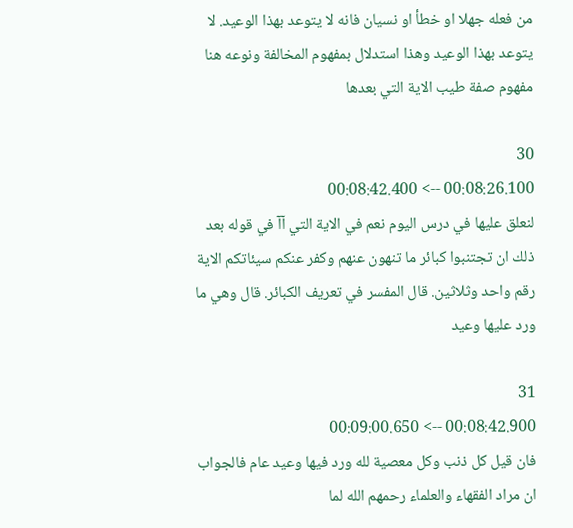من فعله جهلا او خطأ او نسيان فانه لا يتوعد بهذا الوعيد. لا يتوعد بهذا الوعيد وهذا استدلال بمفهوم المخالفة ونوعه هنا مفهوم صفة طيب الاية التي بعدها

30
00:08:26.100 --> 00:08:42.400
لنعلق عليها في درس اليوم نعم في الاية التي آآ في قوله بعد ذلك ان تجتنبوا كبائر ما تنهون عنهم وكفر عنكم سيئاتكم الاية رقم واحد وثلاثين. قال المفسر في تعريف الكبائر. قال وهي ما ورد عليها وعيد

31
00:08:42.900 --> 00:09:00.650
فان قيل كل ذنب وكل معصية لله ورد فيها وعيد عام فالجواب ان مراد الفقهاء والعلماء رحمهم الله لما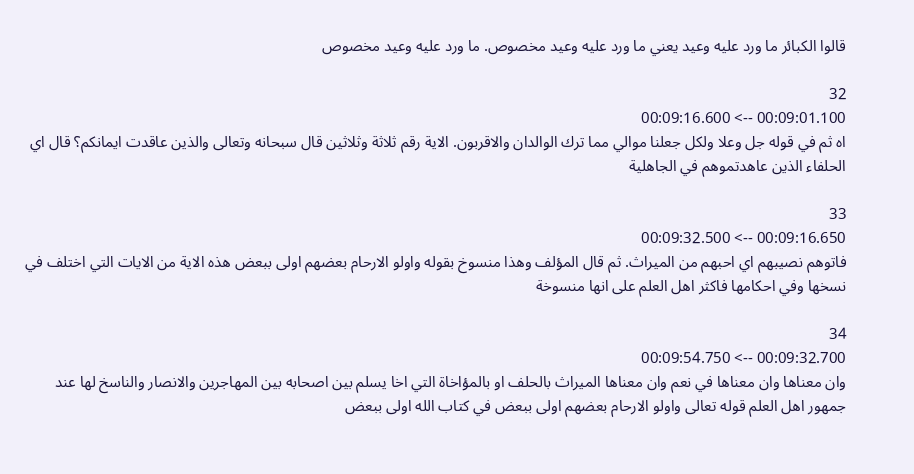قالوا الكبائر ما ورد عليه وعيد يعني ما ورد عليه وعيد مخصوص. ما ورد عليه وعيد مخصوص

32
00:09:01.100 --> 00:09:16.600
اه ثم في قوله جل وعلا ولكل جعلنا موالي مما ترك الوالدان والاقربون. الاية رقم ثلاثة وثلاثين قال سبحانه وتعالى والذين عاقدت ايمانكم؟ قال اي الحلفاء الذين عاهدتموهم في الجاهلية

33
00:09:16.650 --> 00:09:32.500
فاتوهم نصيبهم اي احبهم من الميراث. ثم قال المؤلف وهذا منسوخ بقوله واولو الارحام بعضهم اولى ببعض هذه الاية من الايات التي اختلف في نسخها وفي احكامها فاكثر اهل العلم على انها منسوخة

34
00:09:32.700 --> 00:09:54.750
وان معناها وان معناها في نعم وان معناها الميراث بالحلف او بالمؤاخاة التي اخا يسلم بين اصحابه بين المهاجرين والانصار والناسخ لها عند جمهور اهل العلم قوله تعالى واولو الارحام بعضهم اولى ببعض في كتاب الله اولى ببعض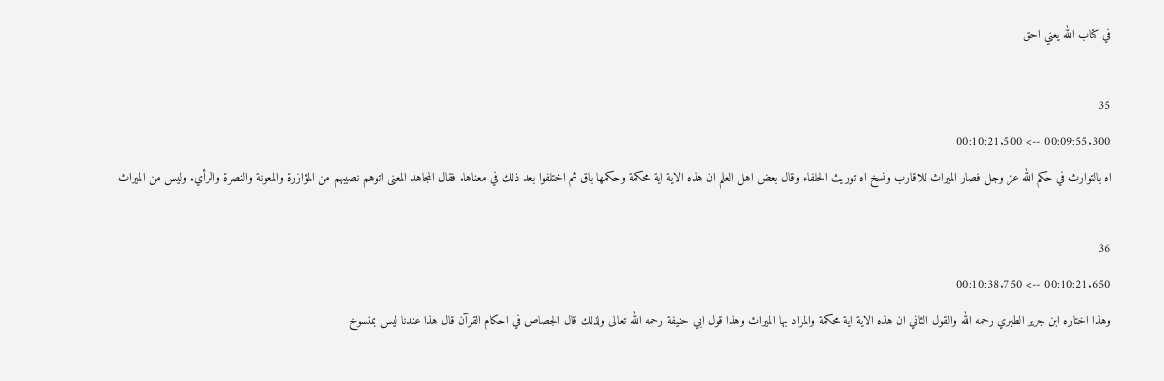في كتاب الله يعني احق

35
00:09:55.300 --> 00:10:21.500
اه بالتوارث في حكم الله عز وجل فصار الميراث للاقارب ونسخ اه توريث الحلفاء وقال بعض اهل العلم ان هذه الاية اية محكمة وحكمها باق ثم اختلفوا بعد ذلك في معناها. فقال المجاهد المعنى اتوهم نصيبهم من المؤازرة والمعونة والنصرة والرأي. وليس من الميراث

36
00:10:21.650 --> 00:10:38.750
وهذا اختاره ابن جرير الطبري رحمه الله والقول الثاني ان هذه الاية اية محكمة والمراد بها الميراث وهذا قول ابي حنيفة رحمه الله تعالى ولذلك قال الجصاص في احكام القرآن قال هذا عندنا ليس بمنسوخ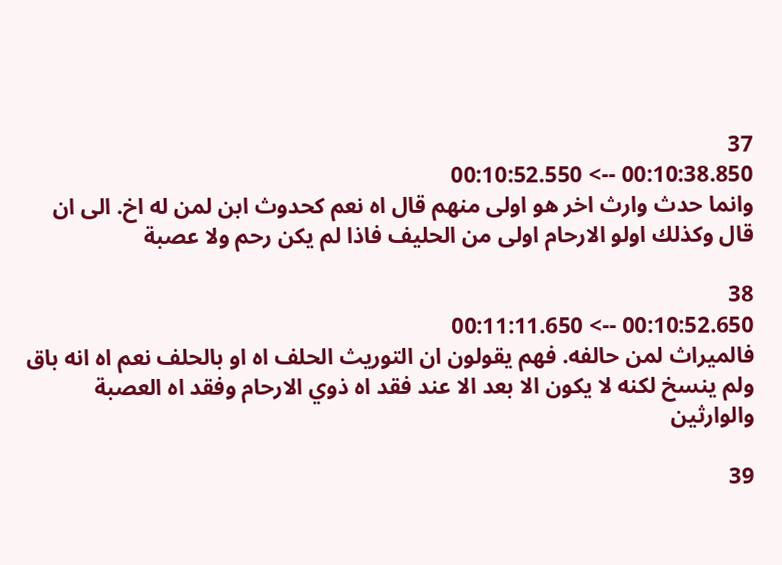37
00:10:38.850 --> 00:10:52.550
وانما حدث وارث اخر هو اولى منهم قال اه نعم كحدوث ابن لمن له اخ. الى ان قال وكذلك اولو الارحام اولى من الحليف فاذا لم يكن رحم ولا عصبة

38
00:10:52.650 --> 00:11:11.650
فالميراث لمن حالفه. فهم يقولون ان التوريث الحلف اه او بالحلف نعم اه انه باق ولم ينسخ لكنه لا يكون الا بعد الا عند فقد اه ذوي الارحام وفقد اه العصبة والوارثين

39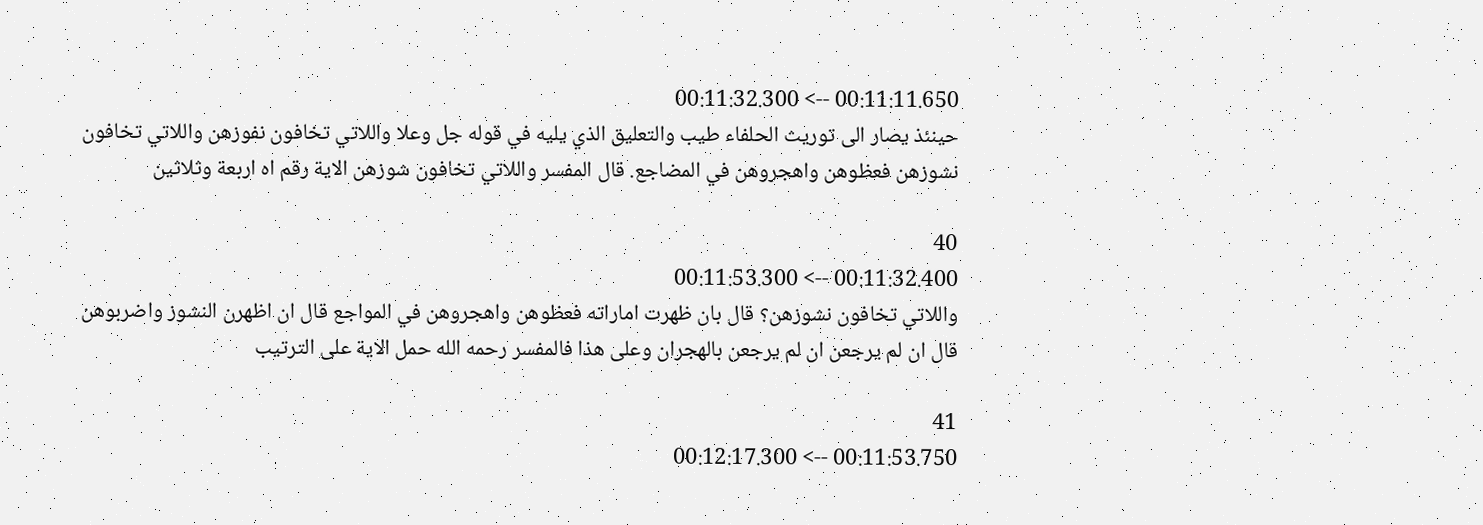00:11:11.650 --> 00:11:32.300
حينئذ يصار الى توريث الحلفاء طيب والتعليق الذي يليه في قوله جل وعلا واللاتي تخافون نفوزهن واللاتي تخافون نشوزهن فعظوهن واهجروهن في المضاجع. قال المفسر واللاتي تخافون شوزهن الاية رقم اه اربعة وثلاثين

40
00:11:32.400 --> 00:11:53.300
واللاتي تخافون نشوزهن؟ قال بان ظهرت اماراته فعظوهن واهجروهن في المواجع قال ان اظهرن النشوز واضربوهن قال ان لم يرجعن ان لم يرجعن بالهجران وعلى هذا فالمفسر رحمه الله حمل الاية على الترتيب

41
00:11:53.750 --> 00:12:17.300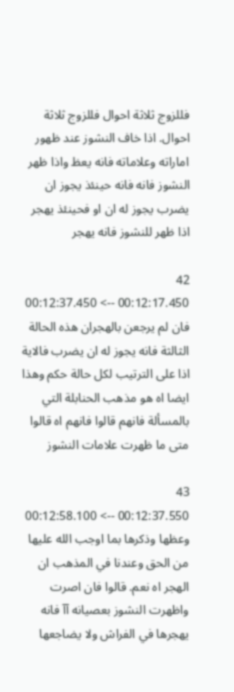فللزوج ثلاثة احوال فللزوج ثلاثة احوال. اذا خاف النشوز عند ظهور اماراته وعلاماته فانه يعظ واذا ظهر النشوز فانه فانه حينئذ يجوز ان يضرب يجوز له ان او فحينئذ يهجر اذا ظهر للنشوز فانه يهجر

42
00:12:17.450 --> 00:12:37.450
فان لم يرجعن بالهجران هذه الحالة الثالثة فانه يجوز له ان يضرب فالاية اذا على الترتيب لكل حالة حكم وهذا ايضا اه هو مذهب الحنابلة التي بالمسألة فانهم قالوا فانهم اه قالوا متى ما ظهرت علامات النشوز

43
00:12:37.550 --> 00:12:58.100
وعظها وذكرها بما اوجب الله عليها من الحق وعندنا في المذهب ان الهجر اه نعم. قالوا فان اصرت واظهرت النشوز بعصيانه آآ فانه يهجرها في الفراش ولا يضاجعها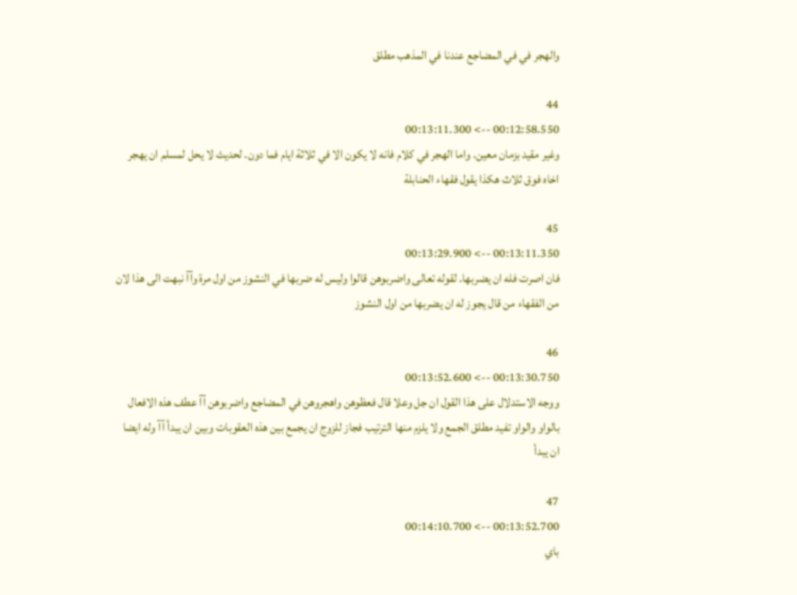والهجر في في المضاجع عندنا في المذهب مطلق

44
00:12:58.550 --> 00:13:11.300
وغير مقيد بزمان معين. واما الهجر في كلام فانه لا يكون الا في ثلاثة ايام فما دون. لحديث لا يحل لمسلم ان يهجر اخاه فوق ثلاث هكذا يقول فقهاء الحنابلة

45
00:13:11.350 --> 00:13:29.900
فان اصرت فله ان يضربها. لقوله تعالى واضربوهن قالوا وليس له ضربها في النشوز من اول مرة وآآ نبهت الى هذا لان من الفقهاء من قال يجوز له ان يضربها من اول النشوز

46
00:13:30.750 --> 00:13:52.600
ووجه الاستدلال على هذا القول ان جل وعلا قال فعظوهن واهجروهن في المضاجع واضربوهن آآ عطف هذه الافعال بالواو والواو تفيد مطلق الجمع ولا يلزم منها الترتيب فجاز للزوج ان يجمع بين هذه العقوبات وبين ان يبدأ آآ وله ايضا ان يبدأ

47
00:13:52.700 --> 00:14:10.700
باي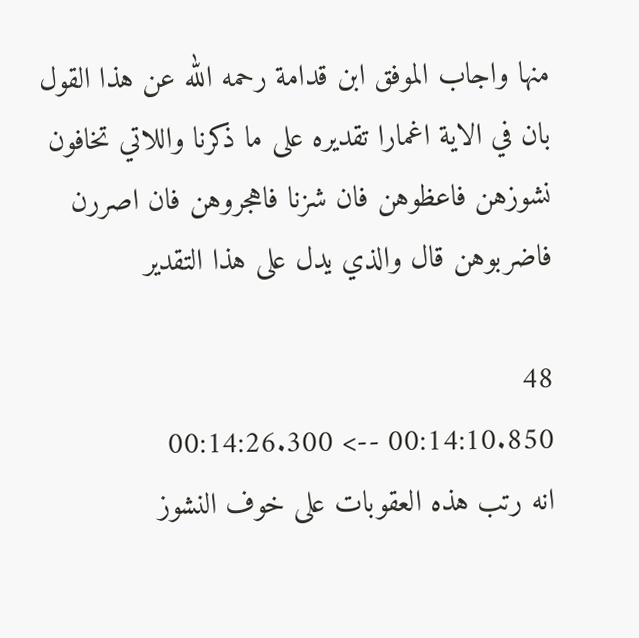منها واجاب الموفق ابن قدامة رحمه الله عن هذا القول بان في الاية اغمارا تقديره على ما ذكرنا واللاتي تخافون نشوزهن فاعظوهن فان شزنا فاهجروهن فان اصررن فاضربوهن قال والذي يدل على هذا التقدير

48
00:14:10.850 --> 00:14:26.300
انه رتب هذه العقوبات على خوف النشوز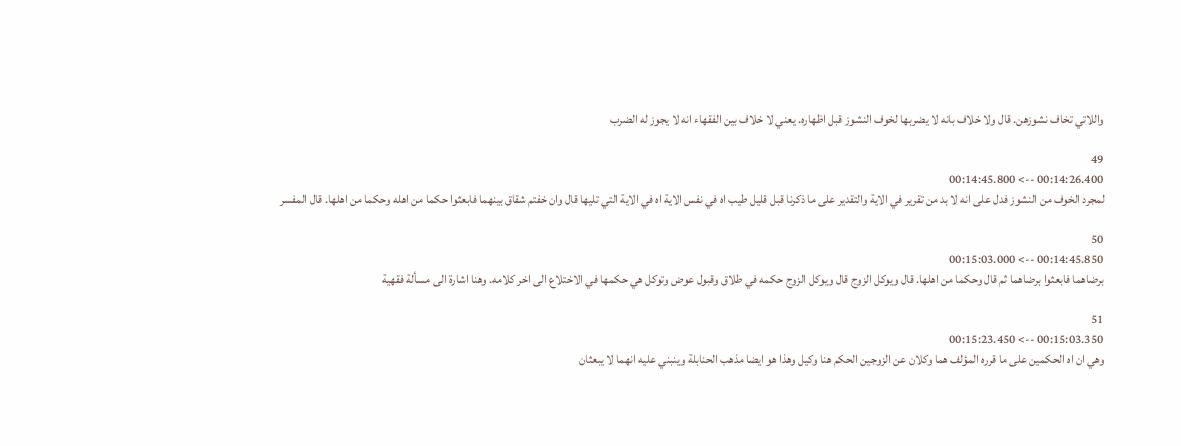واللاتي تخاف نشوزهن. قال ولا خلاف بانه لا يضربها لخوف النشوز قبل اظهاره. يعني لا خلاف بين الفقهاء انه لا يجوز له الضرب

49
00:14:26.400 --> 00:14:45.800
لمجرد الخوف من النشوز فدل على انه لا بد من تقرير في الاية والتقدير على ما ذكرنا قبل قليل طيب اه في نفس الاية اه في الاية التي تليها قال وان خفتم شقاق بينهما فابعثوا حكما من اهله وحكما من اهلها. قال المفسر

50
00:14:45.850 --> 00:15:03.000
برضاهما فابعثوا برضاهما ثم قال وحكما من اهلها. قال ويوكل الزوج قال ويوكل الزوج حكمه في طلاق وقبول عوض وتوكل هي حكمها في الاختلاع الى اخر كلامه. وهنا اشارة الى مسألة فقهية

51
00:15:03.350 --> 00:15:23.450
وهي ان اه الحكمين على ما قرره المؤلف هما وكلان عن الزوجين الحكم هنا وكيل وهذا هو ايضا مذهب الحنابلة وينبني عليه انهما لا يبعثان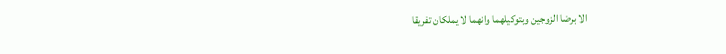الا برضا الزوجين وبتوكيلهما وانهما لا يملكان تفريقا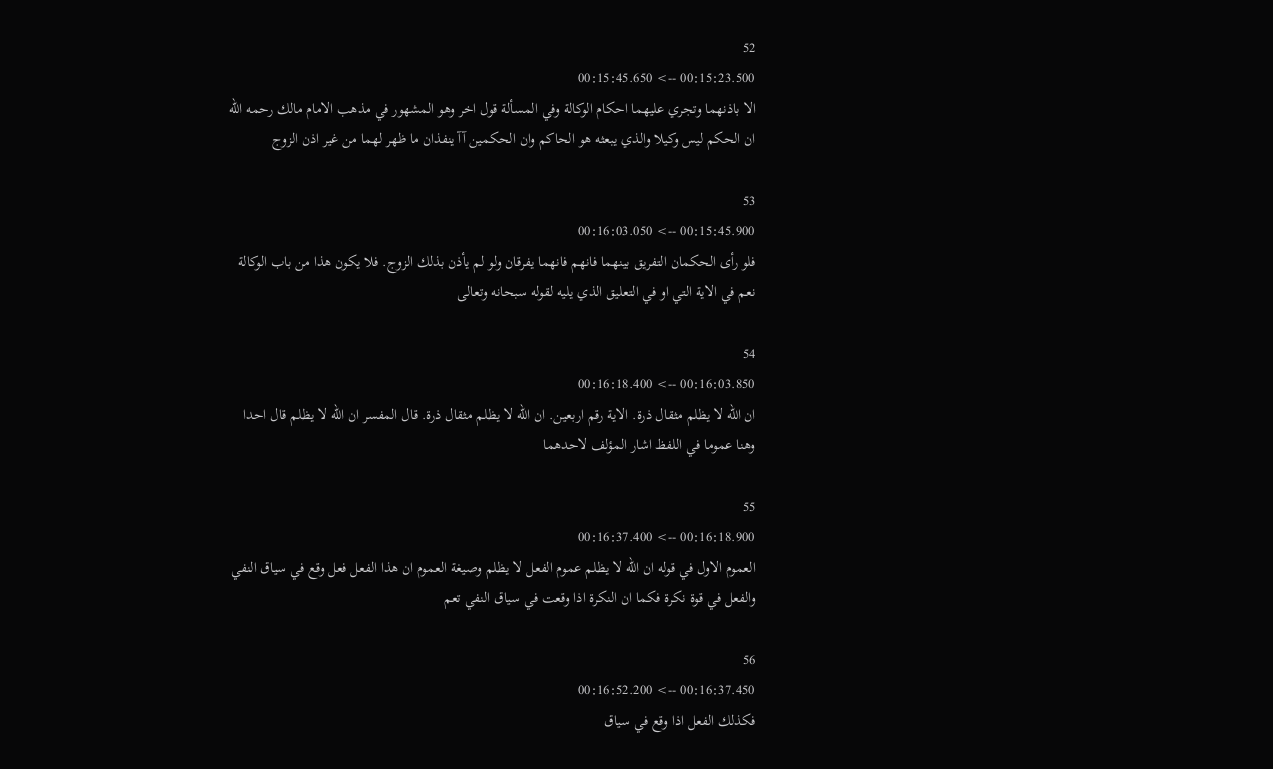52
00:15:23.500 --> 00:15:45.650
الا باذنهما وتجري عليهما احكام الوكالة وفي المسألة قول اخر وهو المشهور في مذهب الامام مالك رحمه الله ان الحكم ليس وكيلا والذي يبعثه هو الحاكم وان الحكمين آآ ينفذان ما ظهر لهما من غير اذن الزوج

53
00:15:45.900 --> 00:16:03.050
فلو رأى الحكمان التفريق بينهما فانهم فانهما يفرقان ولو لم يأذن بذلك الزوج. فلا يكون هذا من باب الوكالة نعم في الاية التي او في التعليق الذي يليه لقوله سبحانه وتعالى

54
00:16:03.850 --> 00:16:18.400
ان الله لا يظلم مثقال ذرة. الاية رقم اربعين. ان الله لا يظلم مثقال ذرة. قال المفسر ان الله لا يظلم قال احدا وهنا عموما في اللفظ اشار المؤلف لاحدهما

55
00:16:18.900 --> 00:16:37.400
العموم الاول في قوله ان الله لا يظلم عموم الفعل لا يظلم وصيغة العموم ان هذا الفعل فعل وقع في سياق النفي والفعل في قوة نكرة فكما ان النكرة اذا وقعت في سياق النفي تعم

56
00:16:37.450 --> 00:16:52.200
فكذلك الفعل اذا وقع في سياق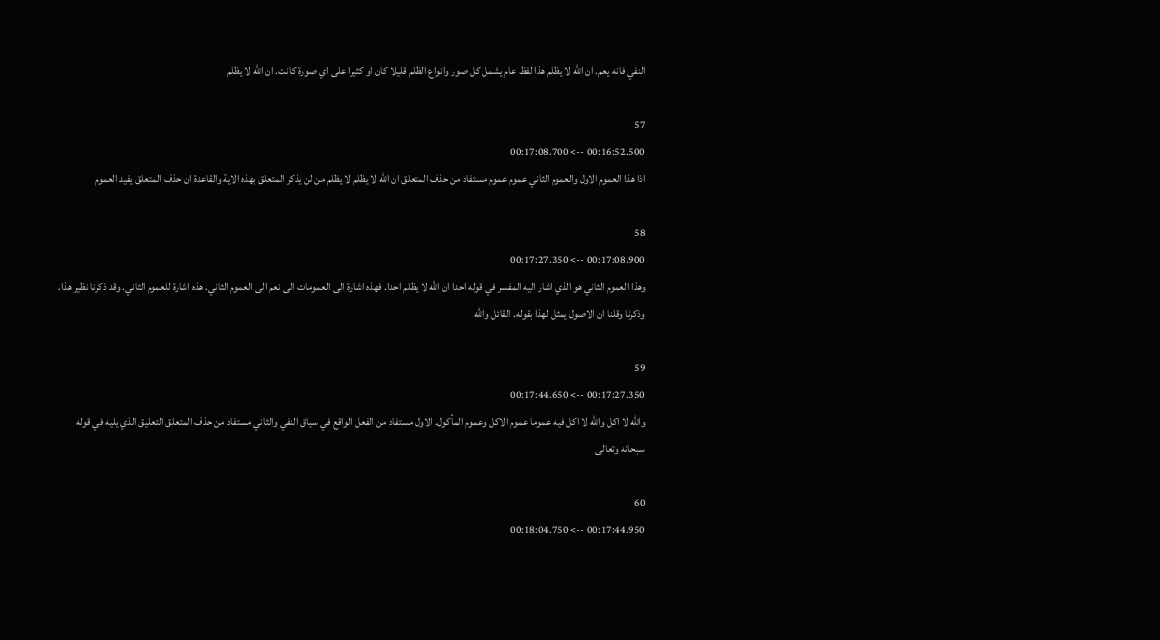النفي فانه يعم. ان الله لا يظلم هذا لفظ عام يشمل كل صور وانواع الظلم قليلا كان او كثيرا على اي صورة كانت. ان الله لا يظلم

57
00:16:52.500 --> 00:17:08.700
اذا هذا العموم الاول والعموم الثاني عموم عموم مستفاد من حذف المتعلق ان الله لا يظلم لا يظلم من لن يذكر المتعلق بهذه الاية والقاعدة ان حذف المتعلق يفيد العموم

58
00:17:08.900 --> 00:17:27.350
وهذا العموم الثاني هو الذي اشار اليه المفسر في قوله احدا ان الله لا يظلم احدا. فهذه اشارة الى العمومات الى نعم الى العموم الثاني. هذه اشارة للعموم الثاني. وقد ذكرنا نظير هذا. وذكرنا وقلنا ان الاصول يمثل لهذا بقوله. القائل والله

59
00:17:27.350 --> 00:17:44.650
والله لا اكل والله لا اكل فيه عموما عموم الاكل وعموم المأكول. الاول مستفاد من الفعل الواقع في سياق النفي والثاني مستفاد من حذف المتعلق التعليق الذي يليه في قوله سبحانه وتعالى

60
00:17:44.950 --> 00:18:04.750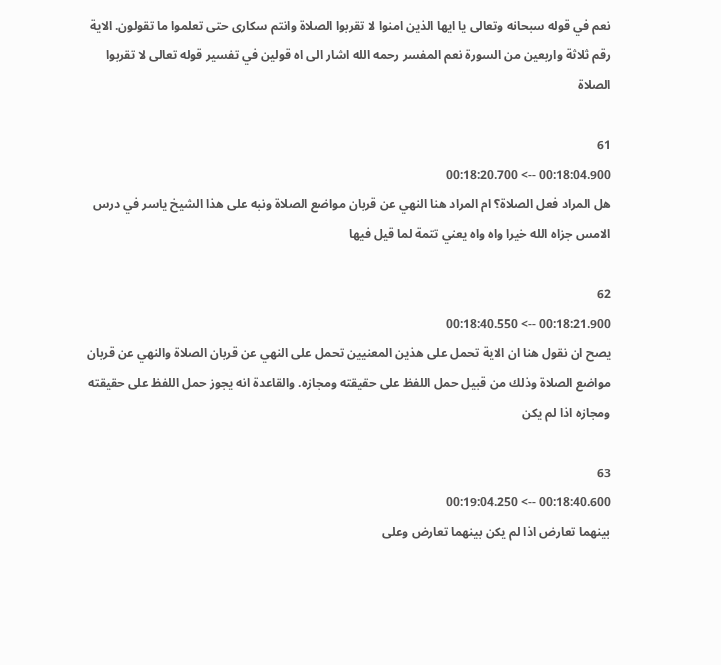نعم في قوله سبحانه وتعالى يا ايها الذين امنوا لا تقربوا الصلاة وانتم سكارى حتى تعلموا ما تقولون. الاية رقم ثلاثة واربعين من السورة نعم المفسر رحمه الله اشار الى اه قولين في تفسير قوله تعالى لا تقربوا الصلاة

61
00:18:04.900 --> 00:18:20.700
هل المراد فعل الصلاة؟ ام المراد هنا النهي عن قربان مواضع الصلاة ونبه على هذا الشيخ ياسر في درس الامس جزاه الله خيرا واه واه يعني تتمة لما قيل فيها

62
00:18:21.900 --> 00:18:40.550
يصح ان نقول هنا ان الاية تحمل على هذين المعنيين تحمل على النهي عن قربان الصلاة والنهي عن قربان مواضع الصلاة وذلك من قبيل حمل اللفظ على حقيقته ومجازه. والقاعدة انه يجوز حمل اللفظ على حقيقته ومجازه اذا لم يكن

63
00:18:40.600 --> 00:19:04.250
بينهما تعارض اذا لم يكن بينهما تعارض وعلى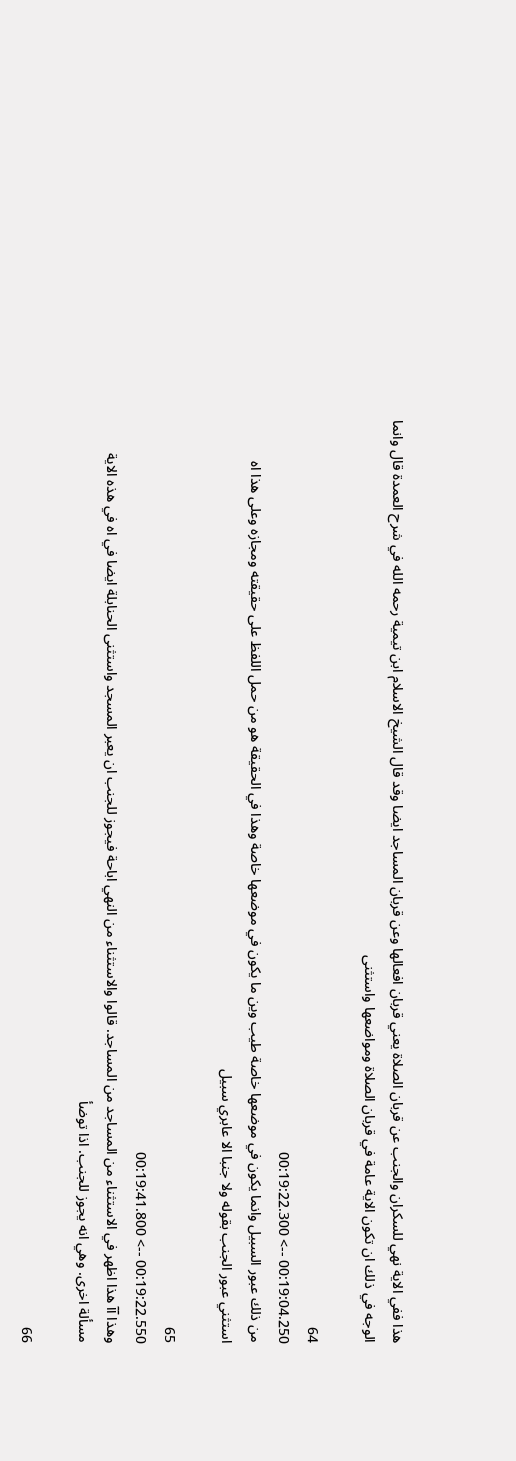هذا ففي الاية نهي للسكران والجنب عن قربان الصلاة يعني قربان افعالها وعن قربان المساجد ايضا وقد قال الشيخ الاسلام ابن تيمية رحمه الله في شرح العمدة قال وانما الوجه في ذلك ان تكون الاية عامة في قربان الصلاة ومواضعها واستثنى

64
00:19:04.250 --> 00:19:22.300
من ذلك عبور السبيل وانما يكون في موضعها خاصة طيب وين ما يكون في موضعها خاصة وهذا في الحقيقة هو من حمل اللفظ على حقيقته ومجازه وعلى هذا اه استثني عبور الجنب بقوله ولا جنبا الا عابري سبيل

65
00:19:22.550 --> 00:19:41.800
وهذا آآ هذا اظهر في الاستثناء من المساجد من المساجد. قالوا والاستثناء من النهي اباحة فيجوز للجنب ان يعبر المسجد واستثنى الحنابلة ايضا في اه في هذه الاية مسألة اخرى. وهي انه يجوز للجنب. اذا توضأ

66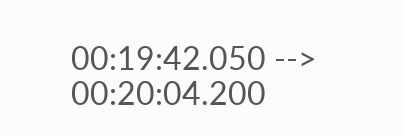00:19:42.050 --> 00:20:04.200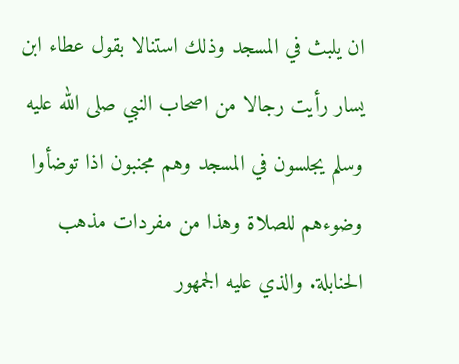ان يلبث في المسجد وذلك استنالا بقول عطاء ابن يسار رأيت رجالا من اصحاب النبي صلى الله عليه وسلم يجلسون في المسجد وهم مجنبون اذا توضأوا وضوءهم للصلاة وهذا من مفردات مذهب الحنابلة. والذي عليه الجمهور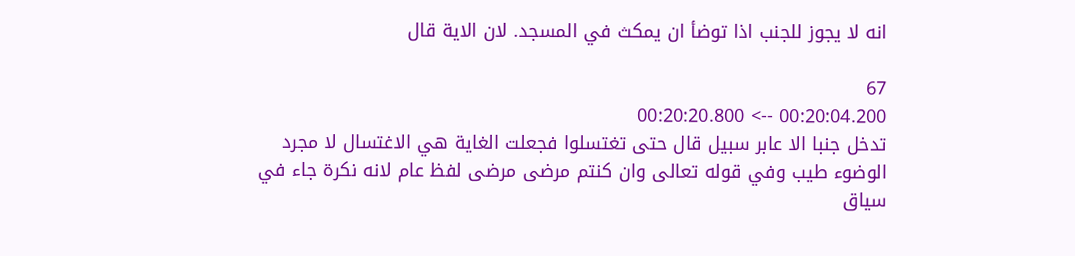انه لا يجوز للجنب اذا توضأ ان يمكث في المسجد. لان الاية قال

67
00:20:04.200 --> 00:20:20.800
تدخل جنبا الا عابر سبيل قال حتى تغتسلوا فجعلت الغاية هي الاغتسال لا مجرد الوضوء طيب وفي قوله تعالى وان كنتم مرضى مرضى لفظ عام لانه نكرة جاء في سياق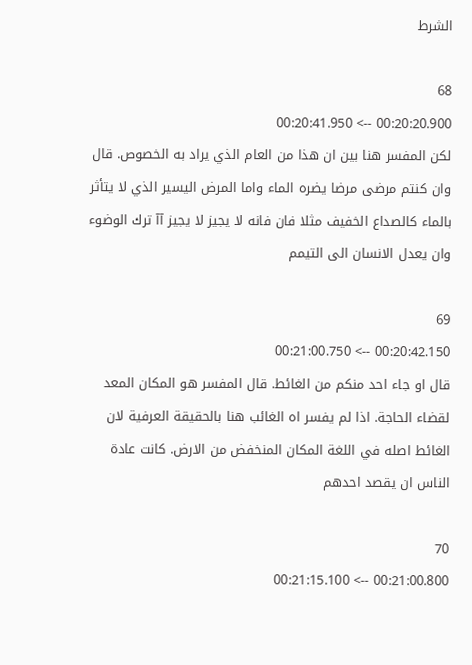الشرط

68
00:20:20.900 --> 00:20:41.950
لكن المفسر هنا بين ان هذا من العام الذي يراد به الخصوص. قال وان كنتم مرضى مرضا يضره الماء واما المرض اليسير الذي لا يتأثر بالماء كالصداع الخفيف مثلا فان فانه لا يجيز لا يجيز آآ ترك الوضوء وان يعدل الانسان الى التيمم

69
00:20:42.150 --> 00:21:00.750
قال او جاء احد منكم من الغائط. قال المفسر هو المكان المعد لقضاء الحاجة. اذا لم يفسر اه الغائب هنا بالحقيقة العرفية لان الغائط اصله في اللغة المكان المنخفض من الارض. كانت عادة الناس ان يقصد احدهم

70
00:21:00.800 --> 00:21:15.100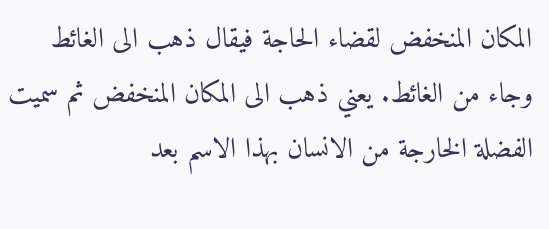المكان المنخفض لقضاء الحاجة فيقال ذهب الى الغائط وجاء من الغائط. يعني ذهب الى المكان المنخفض ثم سميت الفضلة الخارجة من الانسان بهذا الاسم بعد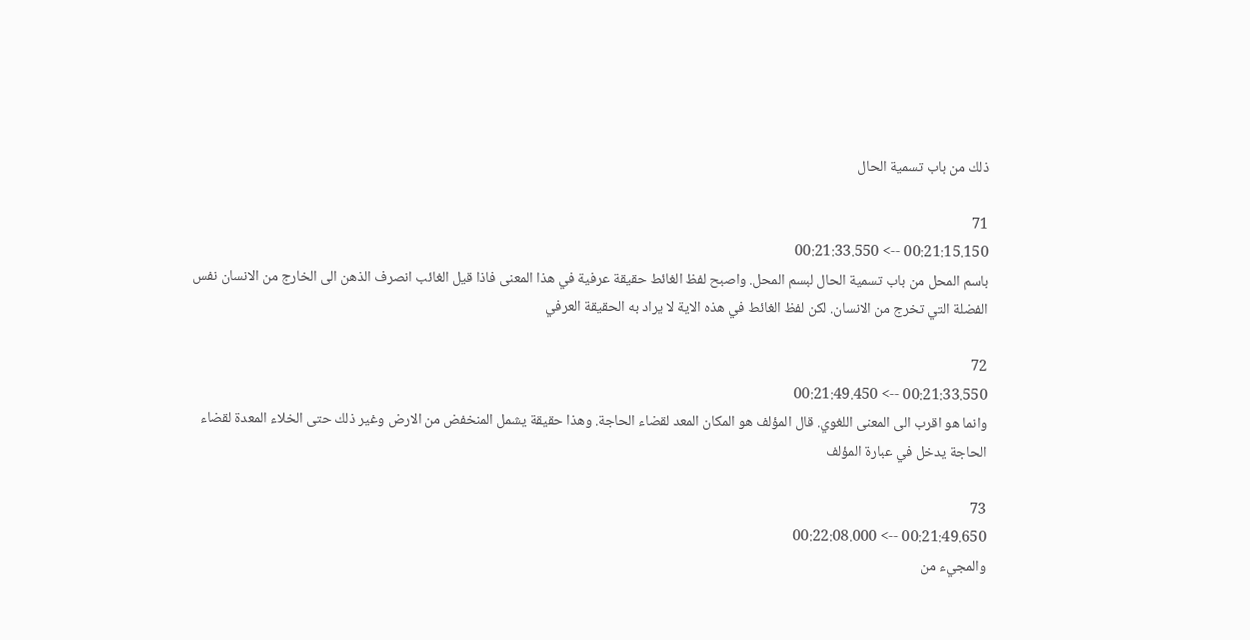ذلك من باب تسمية الحال

71
00:21:15.150 --> 00:21:33.550
باسم المحل من باب تسمية الحال لبسم المحل. واصبح لفظ الغائط حقيقة عرفية في هذا المعنى فاذا قيل الغائب انصرف الذهن الى الخارج من الانسان نفس الفضلة التي تخرج من الانسان. لكن لفظ الغائط في هذه الاية لا يراد به الحقيقة العرفي

72
00:21:33.550 --> 00:21:49.450
وانما هو اقرب الى المعنى اللغوي. قال المؤلف هو المكان المعد لقضاء الحاجة. وهذا حقيقة يشمل المنخفض من الارض وغير ذلك حتى الخلاء المعدة لقضاء الحاجة يدخل في عبارة المؤلف

73
00:21:49.650 --> 00:22:08.000
والمجيء من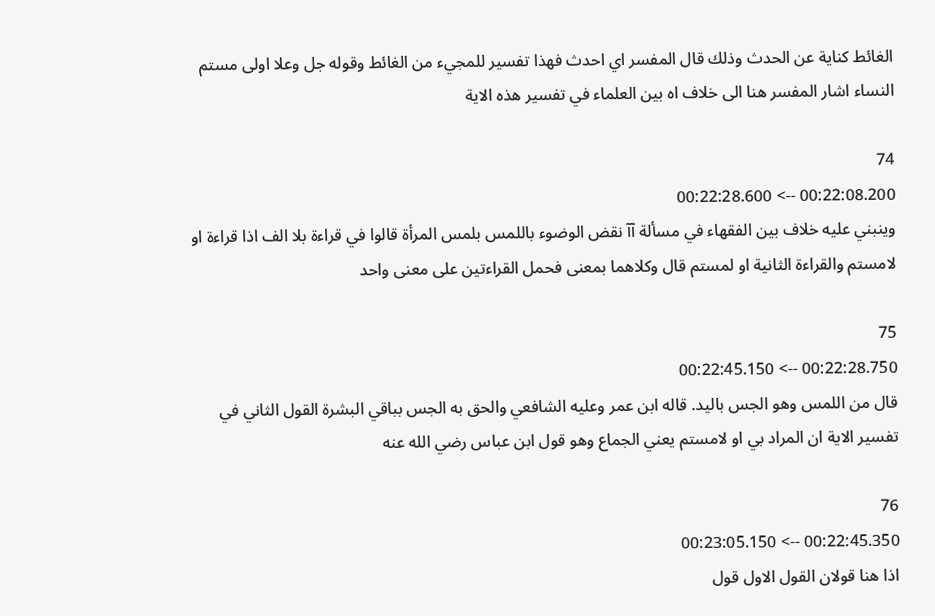الغائط كناية عن الحدث وذلك قال المفسر اي احدث فهذا تفسير للمجيء من الغائط وقوله جل وعلا اولى مستم النساء اشار المفسر هنا الى خلاف اه بين العلماء في تفسير هذه الاية

74
00:22:08.200 --> 00:22:28.600
وينبني عليه خلاف بين الفقهاء في مسألة آآ نقض الوضوء باللمس بلمس المرأة قالوا في قراءة بلا الف اذا قراءة او لامستم والقراءة الثانية او لمستم قال وكلاهما بمعنى فحمل القراءتين على معنى واحد

75
00:22:28.750 --> 00:22:45.150
قال من اللمس وهو الجس باليد. قاله ابن عمر وعليه الشافعي والحق به الجس بباقي البشرة القول الثاني في تفسير الاية ان المراد بي او لامستم يعني الجماع وهو قول ابن عباس رضي الله عنه

76
00:22:45.350 --> 00:23:05.150
اذا هنا قولان القول الاول قول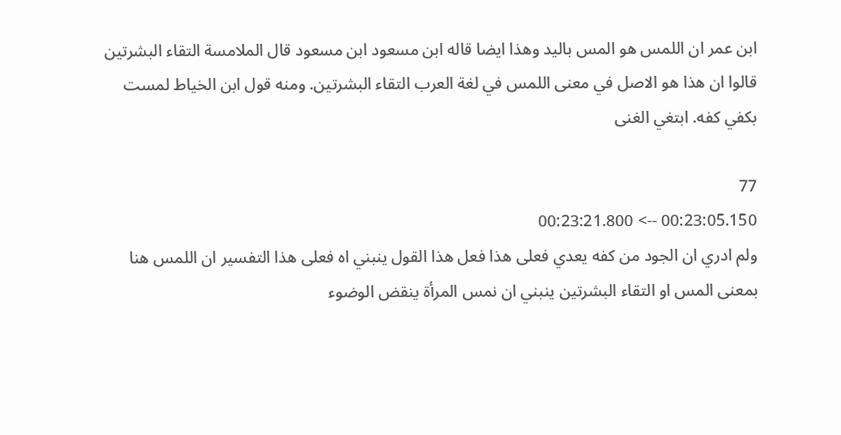ابن عمر ان اللمس هو المس باليد وهذا ايضا قاله ابن مسعود ابن مسعود قال الملامسة التقاء البشرتين قالوا ان هذا هو الاصل في معنى اللمس في لغة العرب التقاء البشرتين. ومنه قول ابن الخياط لمست بكفي كفه. ابتغي الغنى

77
00:23:05.150 --> 00:23:21.800
ولم ادري ان الجود من كفه يعدي فعلى هذا فعل هذا القول ينبني اه فعلى هذا التفسير ان اللمس هنا بمعنى المس او التقاء البشرتين ينبني ان نمس المرأة ينقض الوضوء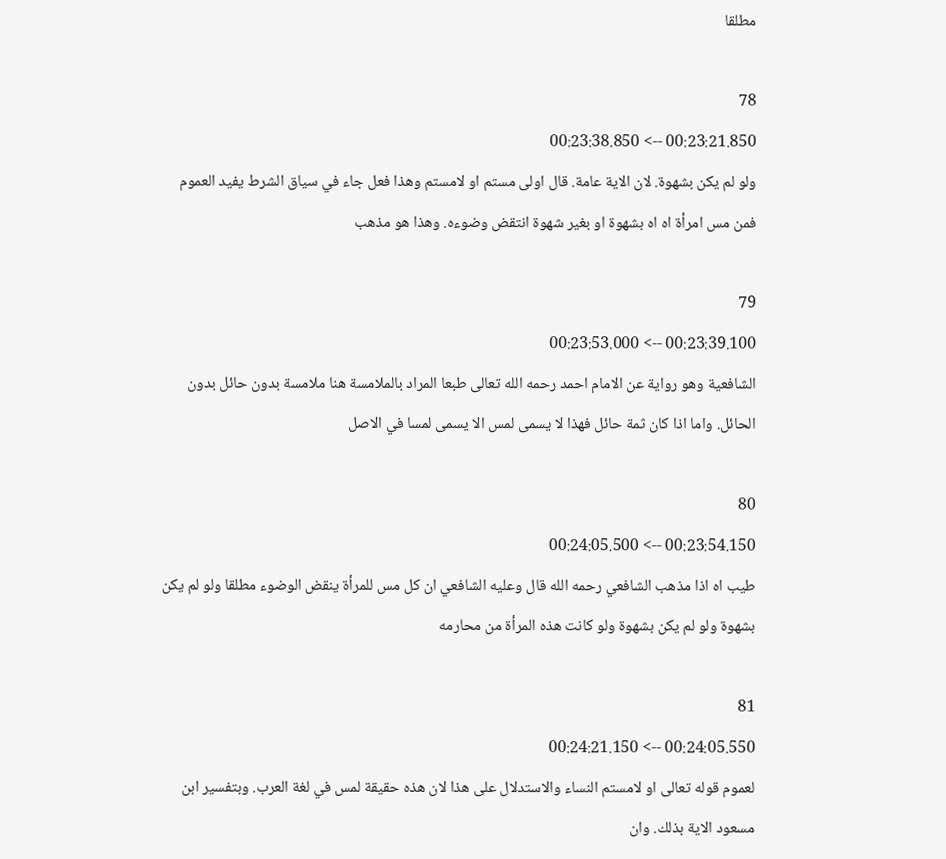مطلقا

78
00:23:21.850 --> 00:23:38.850
ولو لم يكن بشهوة. لان الاية عامة. قال اولى مستم او لامستم وهذا فعل جاء في سياق الشرط يفيد العموم فمن مس امرأة اه اه بشهوة او بغير شهوة انتقض وضوءه. وهذا هو مذهب

79
00:23:39.100 --> 00:23:53.000
الشافعية وهو رواية عن الامام احمد رحمه الله تعالى طبعا المراد بالملامسة هنا ملامسة بدون حائل بدون الحائل. واما اذا كان ثمة حائل فهذا لا يسمى لمس الا يسمى لمسا في الاصل

80
00:23:54.150 --> 00:24:05.500
طيب اه اذا مذهب الشافعي رحمه الله قال وعليه الشافعي ان كل مس للمرأة ينقض الوضوء مطلقا ولو لم يكن بشهوة ولو لم يكن بشهوة ولو كانت هذه المرأة من محارمه

81
00:24:05.550 --> 00:24:21.150
لعموم قوله تعالى او لامستم النساء والاستدلال على هذا لان هذه حقيقة لمس في لغة العرب. وبتفسير ابن مسعود الاية بذلك. وان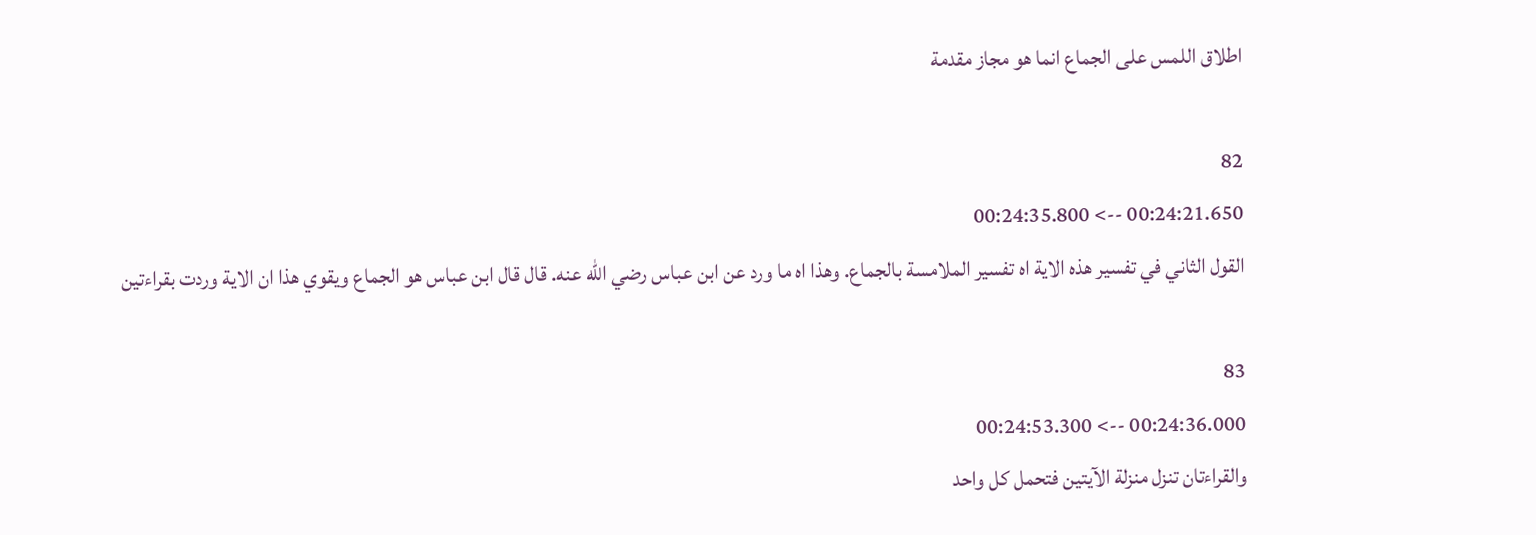اطلاق اللمس على الجماع انما هو مجاز مقدمة

82
00:24:21.650 --> 00:24:35.800
القول الثاني في تفسير هذه الاية اه تفسير الملامسة بالجماع. وهذا اه ما ورد عن ابن عباس رضي الله عنه. قال قال ابن عباس هو الجماع ويقوي هذا ان الاية وردت بقراءتين

83
00:24:36.000 --> 00:24:53.300
والقراءتان تنزل منزلة الآيتين فتحمل كل واحد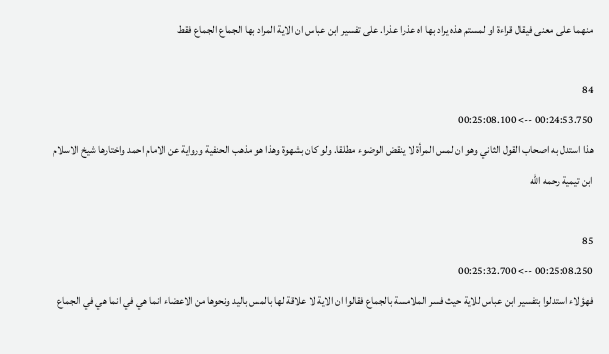منهما على معنى فيقال قراءة او لمستم هذه يراد بها اه عذرا عذرا. على تفسير ابن عباس ان الاية المراد بها الجماع الجماع فقط

84
00:24:53.750 --> 00:25:08.100
هذا استدل به اصحاب القول الثاني وهو ان لمس المرأة لا ينقض الوضوء مطلقا. ولو كان بشهوة وهذا هو مذهب الحنفية ورواية عن الامام احمد واختارها شيخ الاسلام ابن تيمية رحمه الله

85
00:25:08.250 --> 00:25:32.700
فهؤلاء استدلوا بتفسير ابن عباس للاية حيث فسر الملامسة بالجماع فقالوا ان الاية لا علاقة لها بالمس باليد ونحوها من الاعضاء انما هي في انما هي في الجماع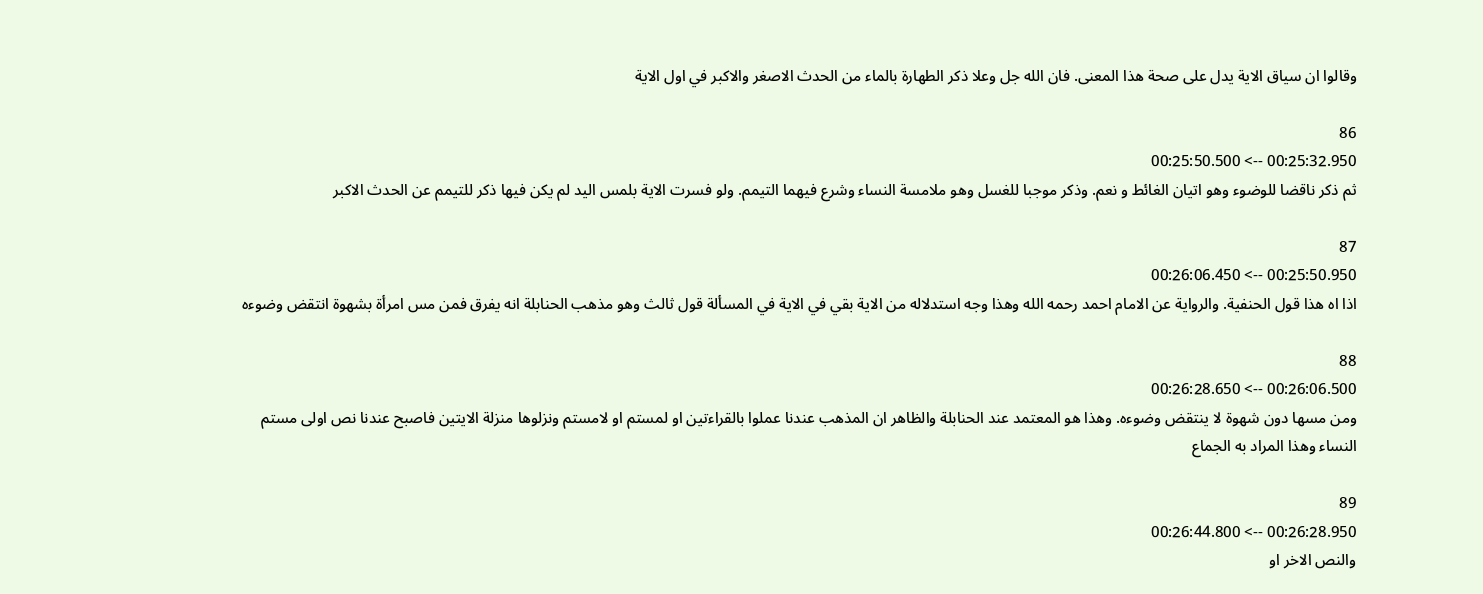وقالوا ان سياق الاية يدل على صحة هذا المعنى. فان الله جل وعلا ذكر الطهارة بالماء من الحدث الاصغر والاكبر في اول الاية

86
00:25:32.950 --> 00:25:50.500
ثم ذكر ناقضا للوضوء وهو اتيان الغائط و نعم. وذكر موجبا للغسل وهو ملامسة النساء وشرع فيهما التيمم. ولو فسرت الاية بلمس اليد لم يكن فيها ذكر للتيمم عن الحدث الاكبر

87
00:25:50.950 --> 00:26:06.450
اذا اه هذا قول الحنفية. والرواية عن الامام احمد رحمه الله وهذا وجه استدلاله من الاية بقي في الاية في المسألة قول ثالث وهو مذهب الحنابلة انه يفرق فمن مس امرأة بشهوة انتقض وضوءه

88
00:26:06.500 --> 00:26:28.650
ومن مسها دون شهوة لا ينتقض وضوءه. وهذا هو المعتمد عند الحنابلة والظاهر ان المذهب عندنا عملوا بالقراءتين او لمستم او لامستم ونزلوها منزلة الايتين فاصبح عندنا نص اولى مستم النساء وهذا المراد به الجماع

89
00:26:28.950 --> 00:26:44.800
والنص الاخر او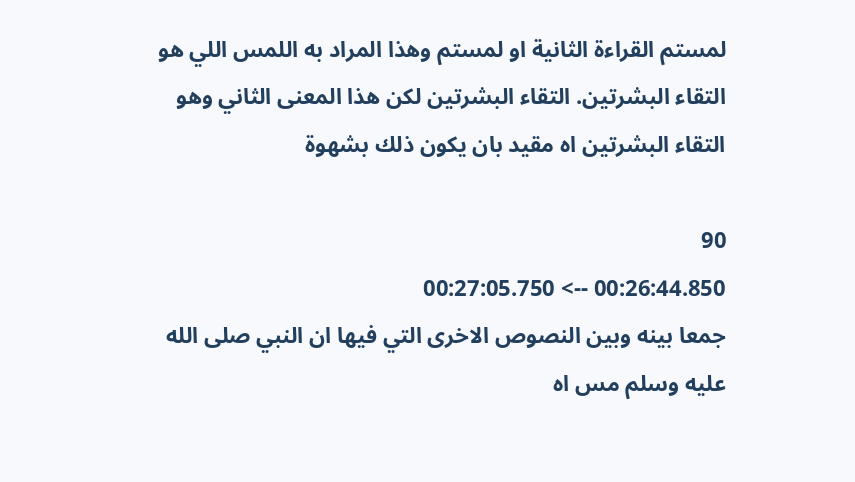لمستم القراءة الثانية او لمستم وهذا المراد به اللمس اللي هو التقاء البشرتين. التقاء البشرتين لكن هذا المعنى الثاني وهو التقاء البشرتين اه مقيد بان يكون ذلك بشهوة

90
00:26:44.850 --> 00:27:05.750
جمعا بينه وبين النصوص الاخرى التي فيها ان النبي صلى الله عليه وسلم مس اه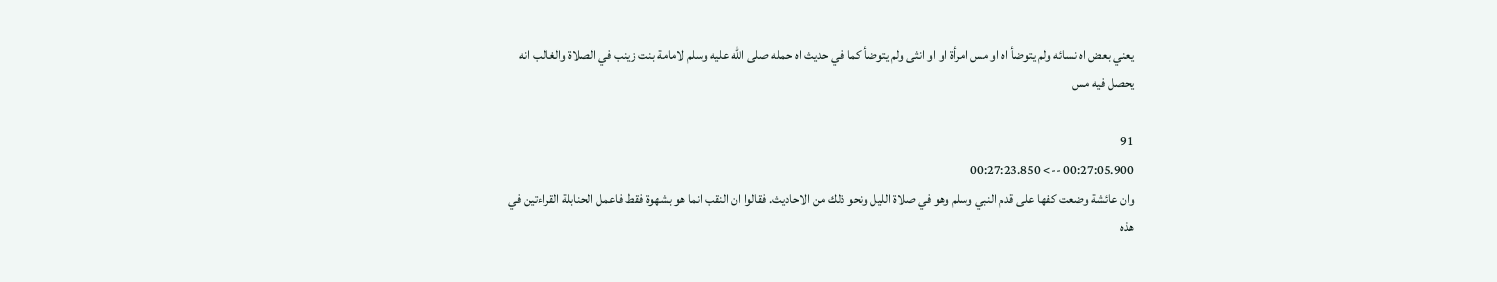يعني بعض اه نسائه ولم يتوضأ اه او مس امرأة او او انثى ولم يتوضأ كما في حديث اه حمله صلى الله عليه وسلم لامامة بنت زينب في الصلاة والغالب انه يحصل فيه مس

91
00:27:05.900 --> 00:27:23.850
وان عائشة وضعت كفها على قدم النبي وسلم وهو في صلاة الليل ونحو ذلك من الاحاديث. فقالوا ان النقب انما هو بشهوة فقط فاعمل الحنابلة القراءتين في هذه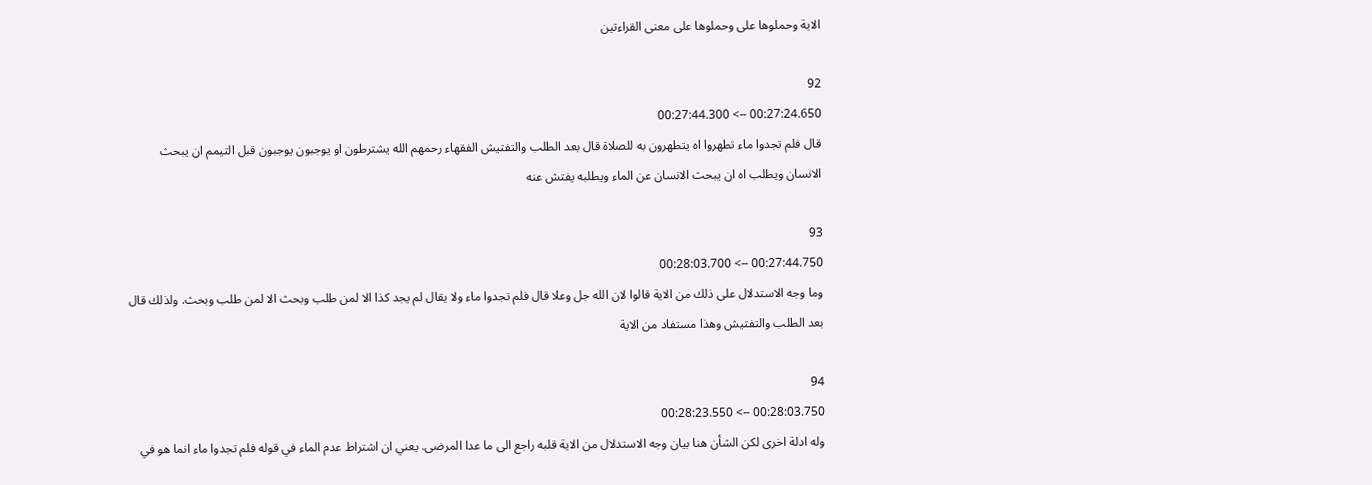الاية وحملوها على وحملوها على معنى القراءتين

92
00:27:24.650 --> 00:27:44.300
قال فلم تجدوا ماء تطهروا اه يتطهرون به للصلاة قال بعد الطلب والتفتيش الفقهاء رحمهم الله يشترطون او يوجبون يوجبون قبل التيمم ان يبحث الانسان ويطلب اه ان يبحث الانسان عن الماء ويطلبه يفتش عنه

93
00:27:44.750 --> 00:28:03.700
وما وجه الاستدلال على ذلك من الاية قالوا لان الله جل وعلا قال فلم تجدوا ماء ولا يقال لم يجد كذا الا لمن طلب وبحث الا لمن طلب وبحث. ولذلك قال بعد الطلب والتفتيش وهذا مستفاد من الاية

94
00:28:03.750 --> 00:28:23.550
وله ادلة اخرى لكن الشأن هنا بيان وجه الاستدلال من الاية قلبه راجع الى ما عدا المرضى. يعني ان اشتراط عدم الماء في قوله فلم تجدوا ماء انما هو في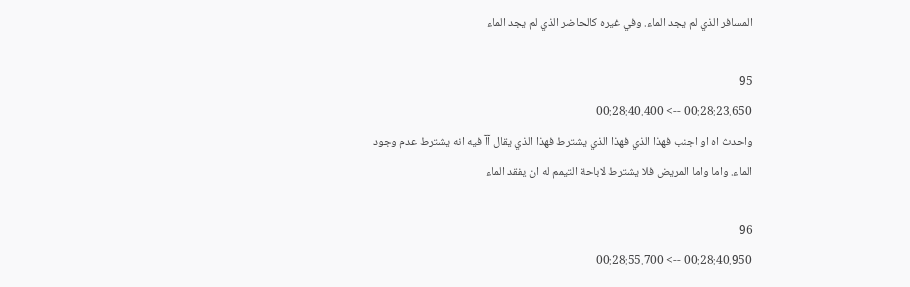المسافر الذي لم يجد الماء. وفي غيره كالحاضر الذي لم يجد الماء

95
00:28:23.650 --> 00:28:40.400
واحدث اه او اجنب فهذا الذي فهذا الذي يشترط فهذا الذي يقال آآ فيه انه يشترط عدم وجود الماء. واما واما المريض فلا يشترط لاباحة التيمم له ان يفقد الماء

96
00:28:40.950 --> 00:28:55.700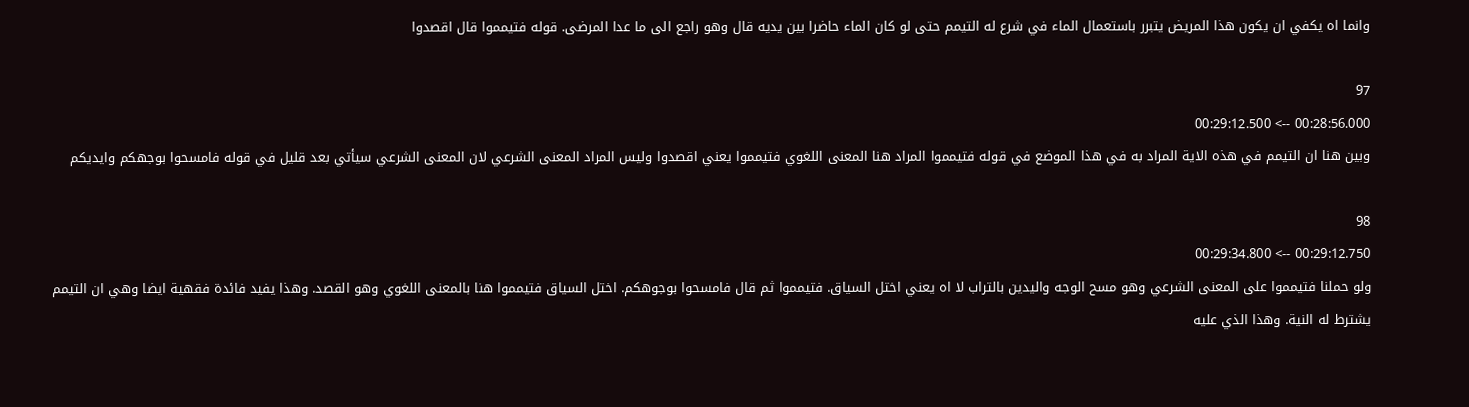وانما اه يكفي ان يكون هذا المريض يتبرر باستعمال الماء في شرع له التيمم حتى لو كان الماء حاضرا بين يديه قال وهو راجع الى ما عدا المرضى. قوله فتيمموا قال اقصدوا

97
00:28:56.000 --> 00:29:12.500
وبين هنا ان التيمم في هذه الاية المراد به في هذا الموضع في قوله فتيمموا المراد هنا المعنى اللغوي فتيمموا يعني اقصدوا وليس المراد المعنى الشرعي لان المعنى الشرعي سيأتي بعد قليل في قوله فامسحوا بوجهكم وايديكم

98
00:29:12.750 --> 00:29:34.800
ولو حملنا فتيمموا على المعنى الشرعي وهو مسح الوجه واليدين بالتراب لا اه يعني اختل السياق. فتيمموا ثم قال فامسحوا بوجوهكم. اختل السياق فتيمموا هنا بالمعنى اللغوي وهو القصد. وهذا يفيد فائدة فقهية ايضا وهي ان التيمم يشترط له النية. وهذا الذي عليه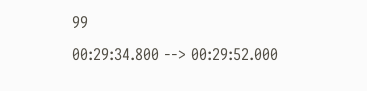99
00:29:34.800 --> 00:29:52.000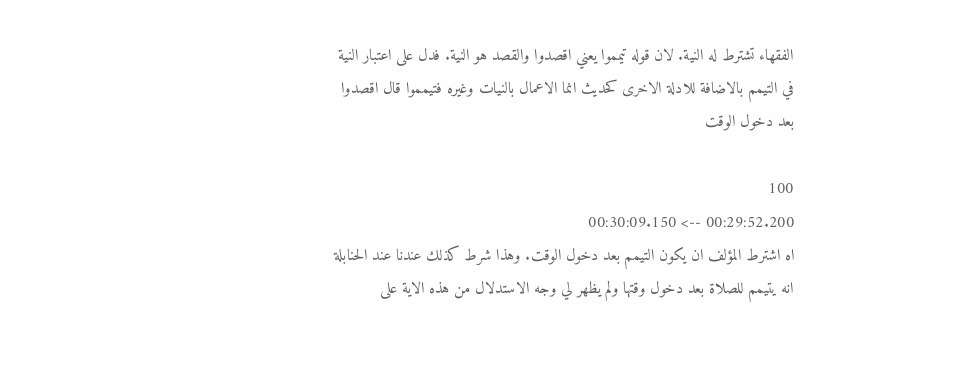الفقهاء تشترط له النية. لان قوله تيمموا يعني اقصدوا والقصد هو النية. فدل على اعتبار النية في التيمم بالاضافة للادلة الاخرى كحديث انما الاعمال بالنيات وغيره فتيمموا قال اقصدوا بعد دخول الوقت

100
00:29:52.200 --> 00:30:09.150
اه اشترط المؤلف ان يكون التيمم بعد دخول الوقت. وهذا شرط كذلك عندنا عند الحنابلة انه يتيمم للصلاة بعد دخول وقتها ولم يظهر لي وجه الاستدلال من هذه الاية على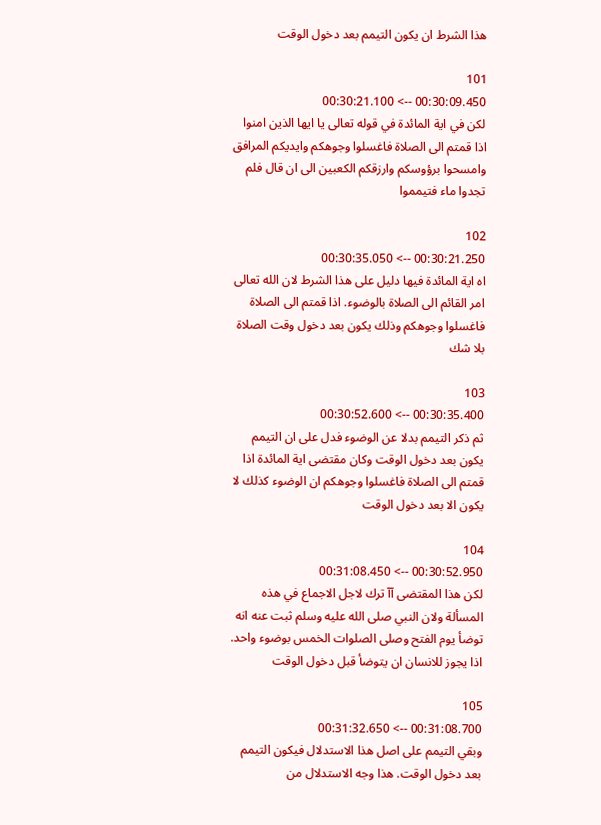هذا الشرط ان يكون التيمم بعد دخول الوقت

101
00:30:09.450 --> 00:30:21.100
لكن في اية المائدة في قوله تعالى يا ايها الذين امنوا اذا قمتم الى الصلاة فاغسلوا وجوهكم وايديكم المرافق وامسحوا برؤوسكم وارزقكم الكعبين الى ان قال فلم تجدوا ماء فتيمموا

102
00:30:21.250 --> 00:30:35.050
اه اية المائدة فيها دليل على هذا الشرط لان الله تعالى امر القائم الى الصلاة بالوضوء. اذا قمتم الى الصلاة فاغسلوا وجوهكم وذلك يكون بعد دخول وقت الصلاة بلا شك

103
00:30:35.400 --> 00:30:52.600
ثم ذكر التيمم بدلا عن الوضوء فدل على ان التيمم يكون بعد دخول الوقت وكان مقتضى اية المائدة اذا قمتم الى الصلاة فاغسلوا وجوهكم ان الوضوء كذلك لا يكون الا بعد دخول الوقت

104
00:30:52.950 --> 00:31:08.450
لكن هذا المقتضى آآ ترك لاجل الاجماع في هذه المسألة ولان النبي صلى الله عليه وسلم ثبت عنه انه توضأ يوم الفتح وصلى الصلوات الخمس بوضوء واحد. اذا يجوز للانسان ان يتوضأ قبل دخول الوقت

105
00:31:08.700 --> 00:31:32.650
وبقي التيمم على اصل هذا الاستدلال فيكون التيمم بعد دخول الوقت. هذا وجه الاستدلال من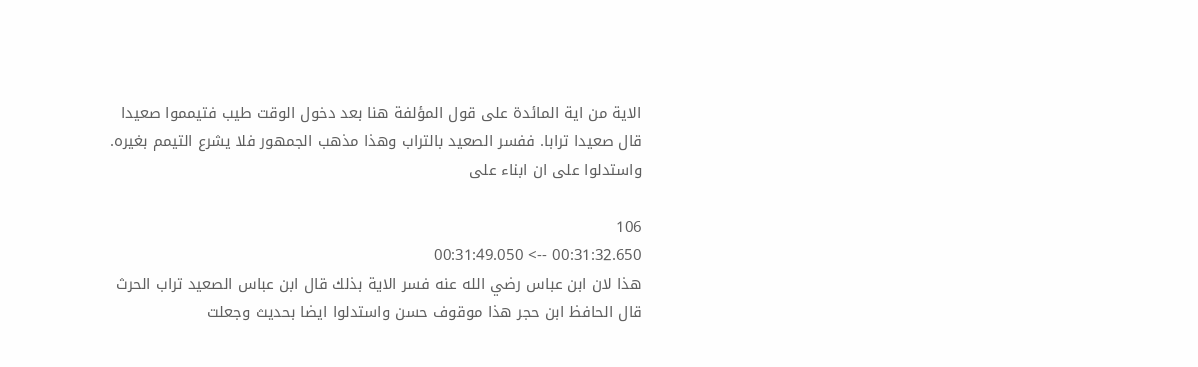الاية من اية المائدة على قول المؤلفة هنا بعد دخول الوقت طيب فتيمموا صعيدا قال صعيدا ترابا. ففسر الصعيد بالتراب وهذا مذهب الجمهور فلا يشرع التيمم بغيره. واستدلوا على ان ابناء على

106
00:31:32.650 --> 00:31:49.050
هذا لان ابن عباس رضي الله عنه فسر الاية بذلك قال ابن عباس الصعيد تراب الحرث قال الحافظ ابن حجر هذا موقوف حسن واستدلوا ايضا بحديث وجعلت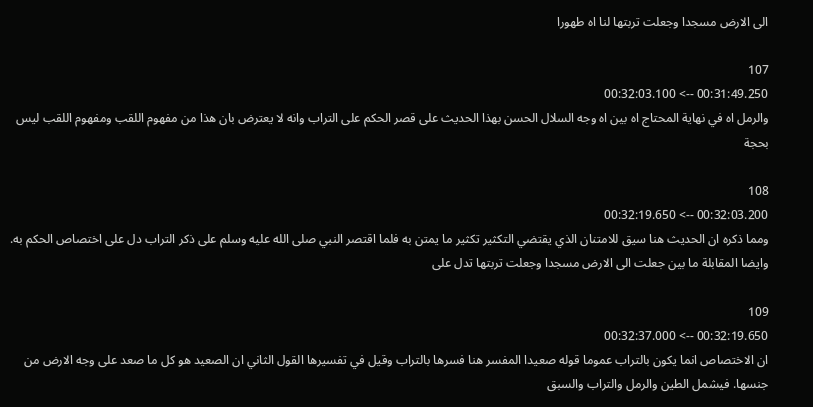الى الارض مسجدا وجعلت تربتها لنا اه طهورا

107
00:31:49.250 --> 00:32:03.100
والرمل اه في نهاية المحتاج اه بين اه وجه السلال الحسن بهذا الحديث على قصر الحكم على التراب وانه لا يعترض بان هذا من مفهوم اللقب ومفهوم اللقب ليس بحجة

108
00:32:03.200 --> 00:32:19.650
ومما ذكره ان الحديث هنا سيق للامتنان الذي يقتضي التكثير تكثير ما يمتن به فلما اقتصر النبي صلى الله عليه وسلم على ذكر التراب دل على اختصاص الحكم به. وايضا المقابلة ما بين جعلت الى الارض مسجدا وجعلت تربتها تدل على

109
00:32:19.650 --> 00:32:37.000
ان الاختصاص انما يكون بالتراب عموما قوله صعيدا المفسر هنا فسرها بالتراب وقيل في تفسيرها القول الثاني ان الصعيد هو كل ما صعد على وجه الارض من جنسها. فيشمل الطين والرمل والتراب والسبق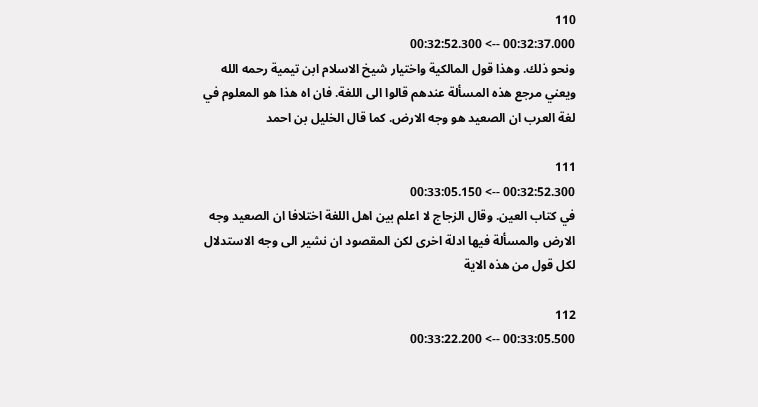110
00:32:37.000 --> 00:32:52.300
ونحو ذلك. وهذا قول المالكية واختيار شيخ الاسلام ابن تيمية رحمه الله ويعني مرجع هذه المسألة عندهم قالوا الى اللغة. فان اه هذا هو المعلوم في لغة العرب ان الصعيد هو وجه الارض. كما قال الخليل بن احمد

111
00:32:52.300 --> 00:33:05.150
في كتاب العين. وقال الزجاج لا اعلم بين اهل اللغة اختلافا ان الصعيد وجه الارض والمسألة فيها ادلة اخرى لكن المقصود ان نشير الى وجه الاستدلال لكل قول من هذه الاية

112
00:33:05.500 --> 00:33:22.200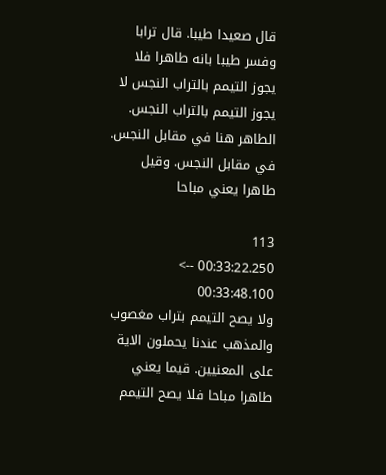قال صعيدا طيبا. قال ترابا وفسر طيبا بانه طاهرا فلا يجوز التيمم بالتراب النجس لا يجوز التيمم بالتراب النجس. الطاهر هنا في مقابل النجس. في مقابل النجس. وقيل طاهرا يعني مباحا

113
00:33:22.250 --> 00:33:48.100
ولا يصح التيمم بتراب مغصوب والمذهب عندنا يحملون الاية على المعنيين. قيما يعني طاهرا مباحا فلا يصح التيمم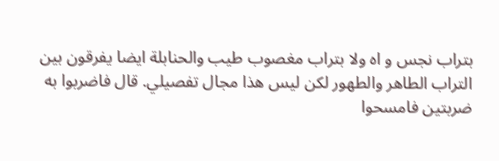بتراب نجس و اه ولا بتراب مغصوب طيب والحنابلة ايضا يفرقون بين التراب الطاهر والطهور لكن ليس هذا مجال تفصيلي. قال فاضربوا به ضربتين فامسحوا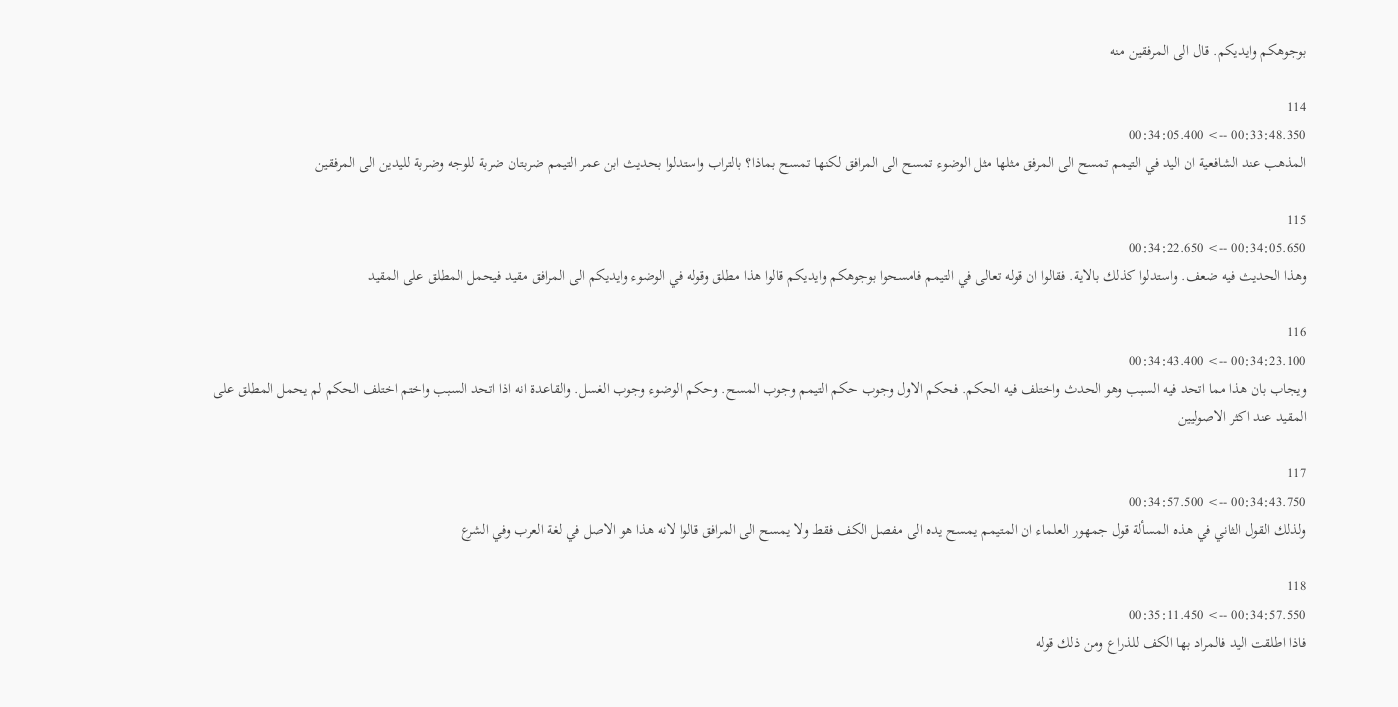بوجوهكم وايديكم. قال الى المرفقين منه

114
00:33:48.350 --> 00:34:05.400
المذهب عند الشافعية ان اليد في التيمم تمسح الى المرفق مثلها مثل الوضوء تمسح الى المرافق لكنها تمسح بماذا؟ بالتراب واستدلوا بحديث ابن عمر التيمم ضربتان ضربة للوجه وضربة لليدين الى المرفقين

115
00:34:05.650 --> 00:34:22.650
وهذا الحديث فيه ضعف. واستدلوا كذلك بالاية. فقالوا ان قوله تعالى في التيمم فامسحوا بوجوهكم وايديكم قالوا هذا مطلق وقوله في الوضوء وايديكم الى المرافق مقيد فيحمل المطلق على المقيد

116
00:34:23.100 --> 00:34:43.400
ويجاب بان هذا مما اتحد فيه السبب وهو الحدث واختلف فيه الحكم. فحكم الاول وجوب حكم التيمم وجوب المسح. وحكم الوضوء وجوب الغسل. والقاعدة انه اذا اتحد السبب واختم اختلف الحكم لم يحمل المطلق على المقيد عند اكثر الاصوليين

117
00:34:43.750 --> 00:34:57.500
ولذلك القول الثاني في هذه المسألة قول جمهور العلماء ان المتيمم يمسح يده الى مفصل الكف فقط ولا يمسح الى المرافق قالوا لانه هذا هو الاصل في لغة العرب وفي الشرع

118
00:34:57.550 --> 00:35:11.450
فاذا اطلقت اليد فالمراد بها الكف للذراع ومن ذلك قوله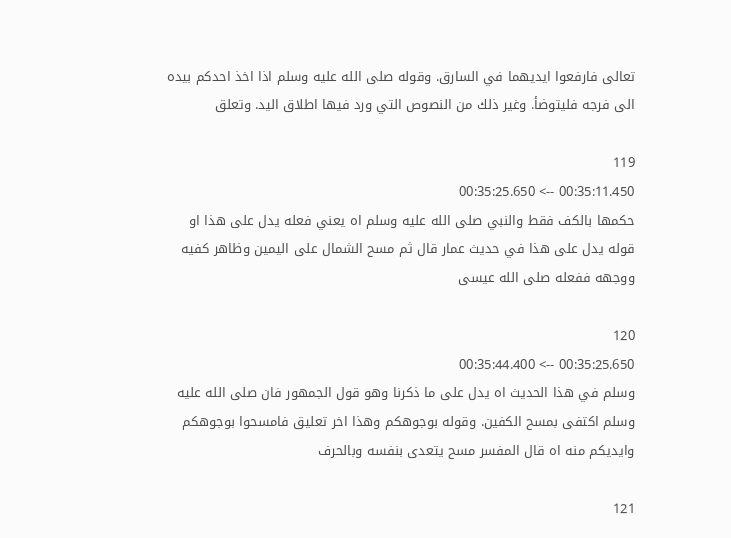تعالى فارفعوا ايديهما في السارق. وقوله صلى الله عليه وسلم اذا اخذ احدكم بيده الى فرجه فليتوضأ. وغير ذلك من النصوص التي ورد فيها اطلاق اليد. وتعلق

119
00:35:11.450 --> 00:35:25.650
حكمها بالكف فقط والنبي صلى الله عليه وسلم اه يعني فعله يدل على هذا او قوله يدل على هذا في حديث عمار قال ثم مسح الشمال على اليمين وظاهر كفيه ووجهه ففعله صلى الله عيسى

120
00:35:25.650 --> 00:35:44.400
وسلم في هذا الحديث اه يدل على ما ذكرنا وهو قول الجمهور فان صلى الله عليه وسلم اكتفى بمسح الكفين. وقوله بوجوهكم وهذا اخر تعليق فامسحوا بوجوهكم وايديكم منه اه قال المفسر مسح يتعدى بنفسه وبالحرف

121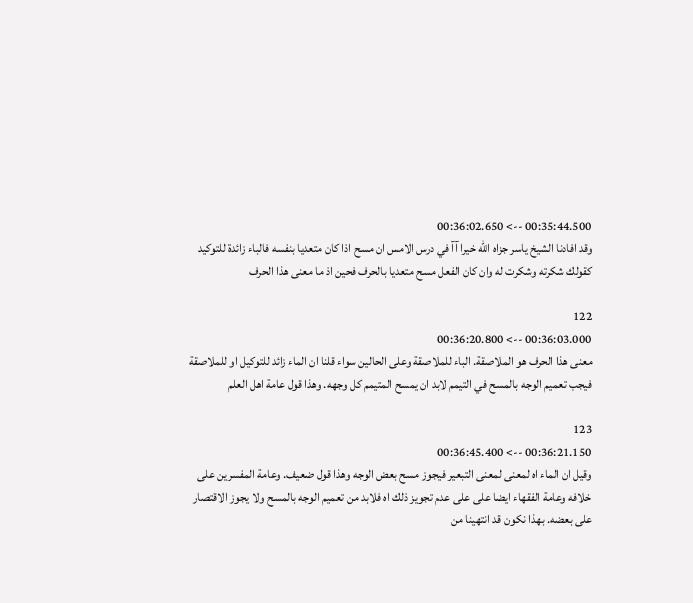00:35:44.500 --> 00:36:02.650
وقد افادنا الشيخ ياسر جزاه الله خيرا آآ في درس الامس ان مسح اذا كان متعديا بنفسه فالباء زائدة للتوكيد كقولك شكرته وشكرت له وان كان الفعل مسح متعديا بالحرف فحين اذ ما معنى هذا الحرف

122
00:36:03.000 --> 00:36:20.800
معنى هذا الحرف هو الملاصقة. الباء للملاصقة وعلى الحالين سواء قلنا ان الماء زائد للتوكيل او للملاصقة فيجب تعميم الوجه بالمسح في التيمم لابد ان يمسح المتيمم كل وجهه. وهذا قول عامة اهل العلم

123
00:36:21.150 --> 00:36:45.400
وقيل ان الماء اه لمعنى لمعنى التبعير فيجوز مسح بعض الوجه وهذا قول ضعيف. وعامة المفسرين على خلافه وعامة الفقهاء ايضا على على عدم تجويز ذلك اه فلابد من تعميم الوجه بالمسح ولا يجوز الاقتصار على بعضه. بهذا نكون قد انتهينا من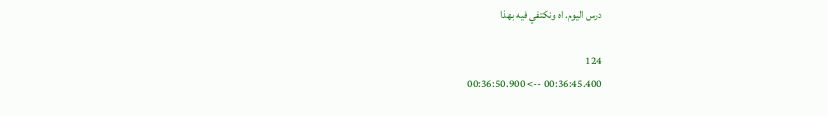درس اليوم. اه ونكتفي فيه بهذا

124
00:36:45.400 --> 00:36:50.900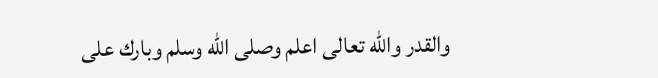والقدر والله تعالى اعلم وصلى الله وسلم وبارك على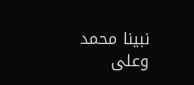نبينا محمد وعلى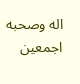اله وصحبه اجمعين